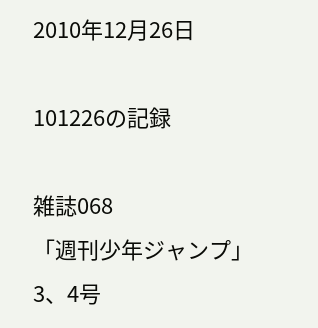2010年12月26日

101226の記録

雑誌068
「週刊少年ジャンプ」 3、4号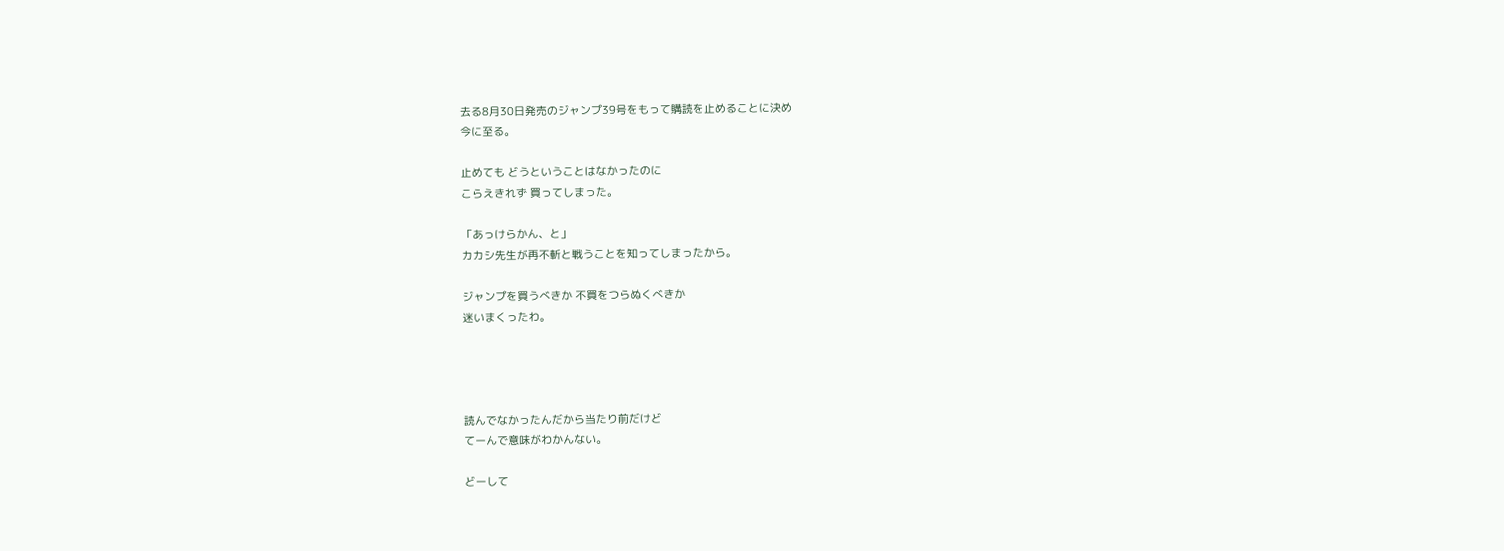去る8月30日発売のジャンプ39号をもって購読を止めることに決め
今に至る。

止めても どうということはなかったのに
こらえきれず 買ってしまった。

「あっけらかん、と」
カカシ先生が再不斬と戦うことを知ってしまったから。

ジャンプを買うべきか 不買をつらぬくべきか
迷いまくったわ。




読んでなかったんだから当たり前だけど
てーんで意味がわかんない。

どーして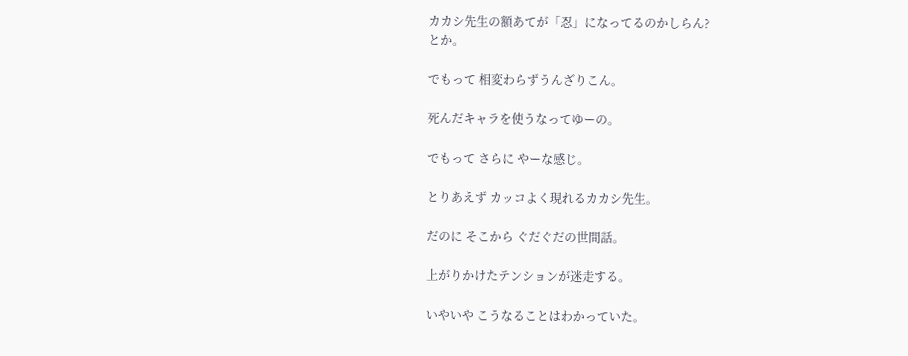カカシ先生の額あてが「忍」になってるのかしらん?
とか。

でもって 相変わらずうんざりこん。

死んだキャラを使うなってゆーの。

でもって さらに やーな感じ。

とりあえず カッコよく現れるカカシ先生。

だのに そこから ぐだぐだの世間話。

上がりかけたテンションが迷走する。

いやいや こうなることはわかっていた。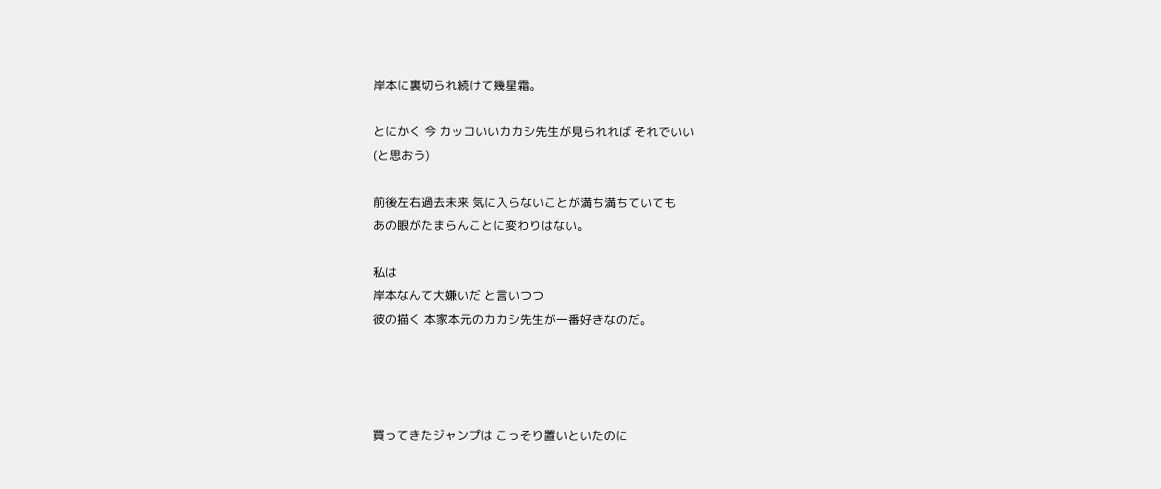岸本に裏切られ続けて幾星霜。

とにかく 今 カッコいいカカシ先生が見られれば それでいい
(と思おう)

前後左右過去未来 気に入らないことが満ち満ちていても
あの眼がたまらんことに変わりはない。

私は
岸本なんて大嫌いだ と言いつつ
彼の描く 本家本元のカカシ先生が一番好きなのだ。




買ってきたジャンプは こっそり置いといたのに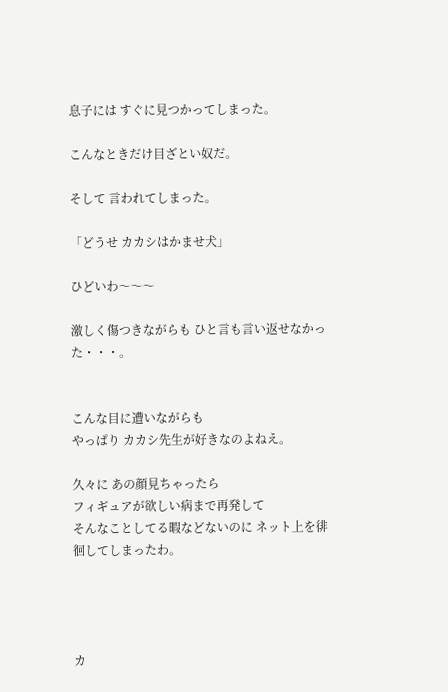息子には すぐに見つかってしまった。

こんなときだけ目ざとい奴だ。

そして 言われてしまった。

「どうせ カカシはかませ犬」

ひどいわ〜〜〜

激しく傷つきながらも ひと言も言い返せなかった・・・。


こんな目に遭いながらも
やっぱり カカシ先生が好きなのよねえ。

久々に あの顔見ちゃったら
フィギュアが欲しい病まで再発して
そんなことしてる暇などないのに ネット上を徘徊してしまったわ。




カ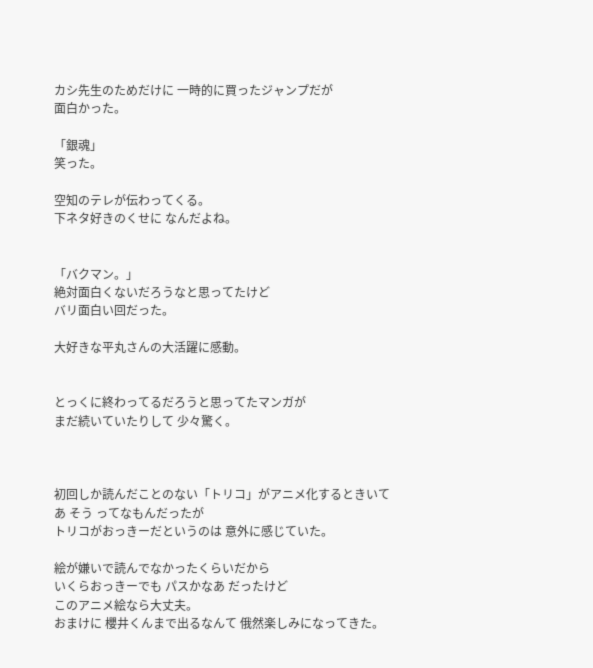カシ先生のためだけに 一時的に買ったジャンプだが
面白かった。

「銀魂」
笑った。

空知のテレが伝わってくる。
下ネタ好きのくせに なんだよね。


「バクマン。」
絶対面白くないだろうなと思ってたけど
バリ面白い回だった。

大好きな平丸さんの大活躍に感動。


とっくに終わってるだろうと思ってたマンガが
まだ続いていたりして 少々驚く。



初回しか読んだことのない「トリコ」がアニメ化するときいて
あ そう ってなもんだったが
トリコがおっきーだというのは 意外に感じていた。

絵が嫌いで読んでなかったくらいだから
いくらおっきーでも パスかなあ だったけど
このアニメ絵なら大丈夫。
おまけに 櫻井くんまで出るなんて 俄然楽しみになってきた。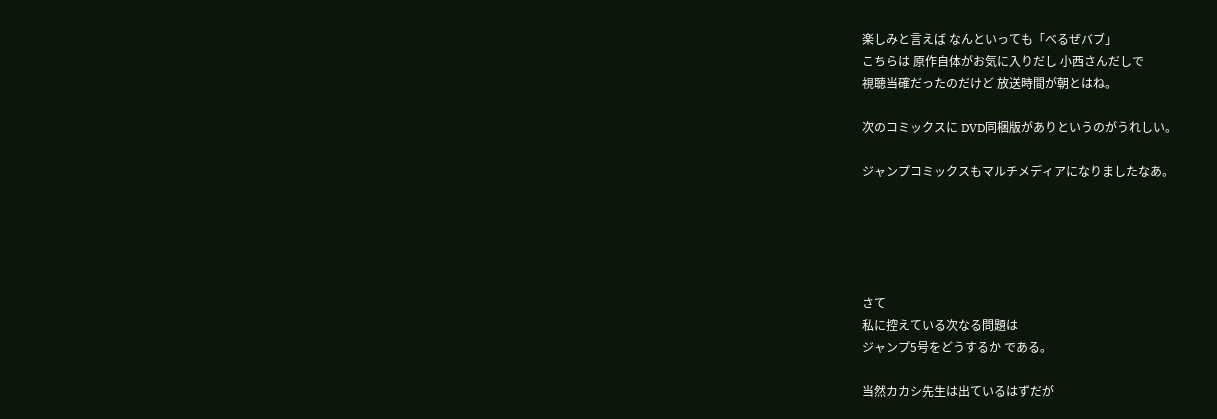楽しみと言えば なんといっても「べるぜバブ」
こちらは 原作自体がお気に入りだし 小西さんだしで
視聴当確だったのだけど 放送時間が朝とはね。

次のコミックスに DVD同梱版がありというのがうれしい。

ジャンプコミックスもマルチメディアになりましたなあ。





さて
私に控えている次なる問題は
ジャンプ5号をどうするか である。

当然カカシ先生は出ているはずだが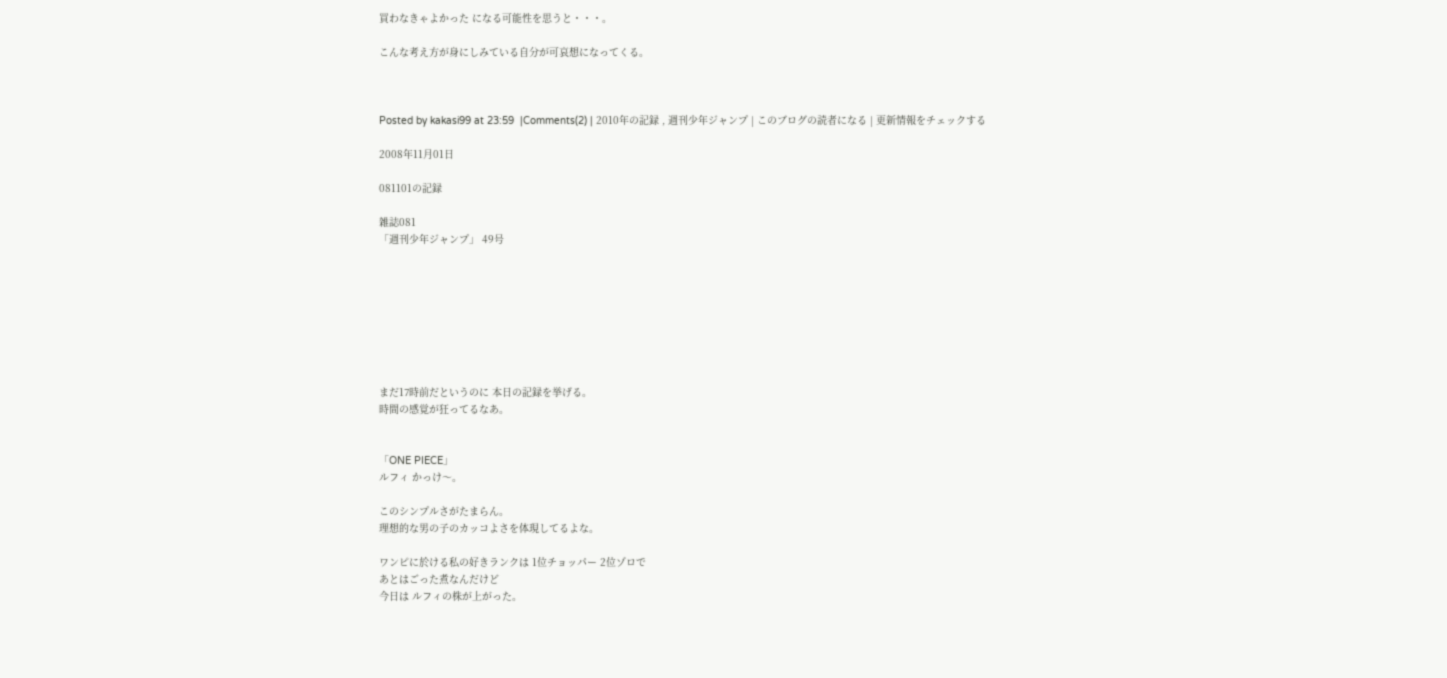買わなきゃよかった になる可能性を思うと・・・。

こんな考え方が身にしみている自分が可哀想になってくる。



Posted by kakasi99 at 23:59  |Comments(2) | 2010年の記録 , 週刊少年ジャンプ | このブログの読者になる | 更新情報をチェックする

2008年11月01日

081101の記録

雑誌081
「週刊少年ジャンプ」 49号








まだ17時前だというのに 本日の記録を挙げる。
時間の感覚が狂ってるなあ。


「ONE PIECE」
ルフィ かっけ〜。

このシンプルさがたまらん。
理想的な男の子のカッコよさを体現してるよな。

ワンピに於ける私の好きランクは 1位チョッパー 2位ゾロで
あとはごった煮なんだけど
今日は ルフィの株が上がった。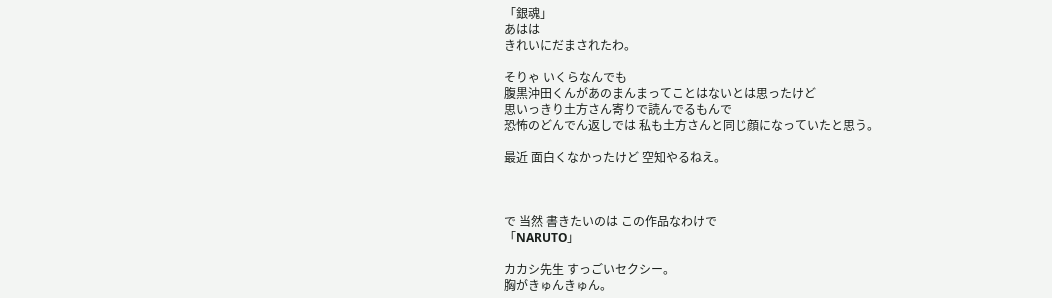「銀魂」
あはは
きれいにだまされたわ。

そりゃ いくらなんでも
腹黒沖田くんがあのまんまってことはないとは思ったけど
思いっきり土方さん寄りで読んでるもんで
恐怖のどんでん返しでは 私も土方さんと同じ顔になっていたと思う。

最近 面白くなかったけど 空知やるねえ。



で 当然 書きたいのは この作品なわけで
「NARUTO」

カカシ先生 すっごいセクシー。
胸がきゅんきゅん。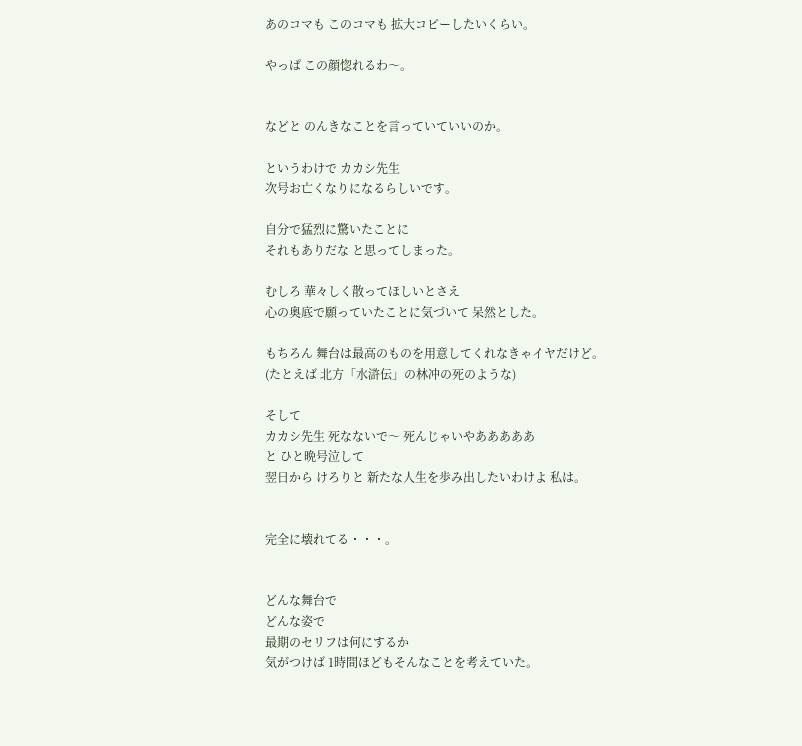あのコマも このコマも 拡大コピーしたいくらい。

やっぱ この顔惚れるわ〜。


などと のんきなことを言っていていいのか。

というわけで カカシ先生
次号お亡くなりになるらしいです。

自分で猛烈に驚いたことに
それもありだな と思ってしまった。

むしろ 華々しく散ってほしいとさえ
心の奥底で願っていたことに気づいて 呆然とした。

もちろん 舞台は最高のものを用意してくれなきゃイヤだけど。
(たとえば 北方「水滸伝」の林冲の死のような)

そして
カカシ先生 死なないで〜 死んじゃいやあああああ
と ひと晩号泣して
翌日から けろりと 新たな人生を歩み出したいわけよ 私は。


完全に壊れてる・・・。


どんな舞台で
どんな姿で
最期のセリフは何にするか
気がつけば 1時間ほどもそんなことを考えていた。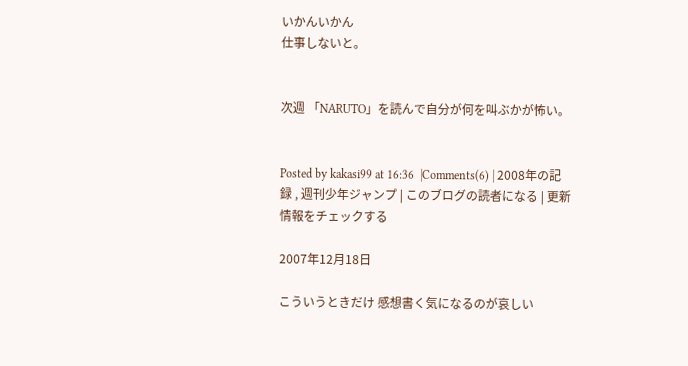いかんいかん
仕事しないと。


次週 「NARUTO」を読んで自分が何を叫ぶかが怖い。


Posted by kakasi99 at 16:36  |Comments(6) | 2008年の記録 , 週刊少年ジャンプ | このブログの読者になる | 更新情報をチェックする

2007年12月18日

こういうときだけ 感想書く気になるのが哀しい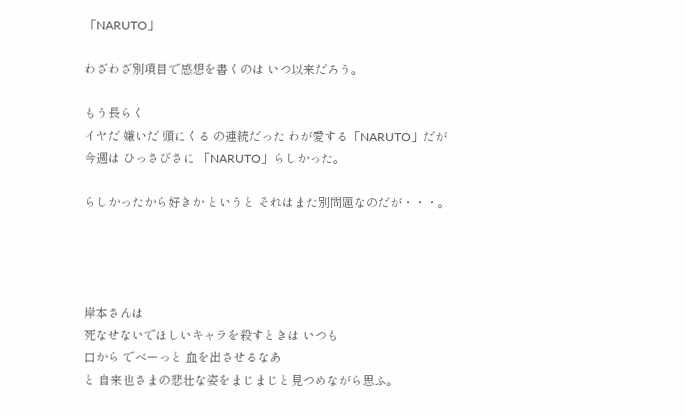「NARUTO」

わざわざ別項目で感想を書くのは いつ以来だろう。

もう長らく
イヤだ 嫌いだ 頭にくる の連続だった わが愛する「NARUTO」だが
今週は ひっさびさに 「NARUTO」らしかった。

らしかったから好きか というと それはまた別問題なのだが・・・。




岸本さんは
死なせないでほしいキャラを殺すときは いつも
口から でべーっと 血を出させるなあ
と 自来也さまの悲壮な姿をまじまじと見つめながら思ふ。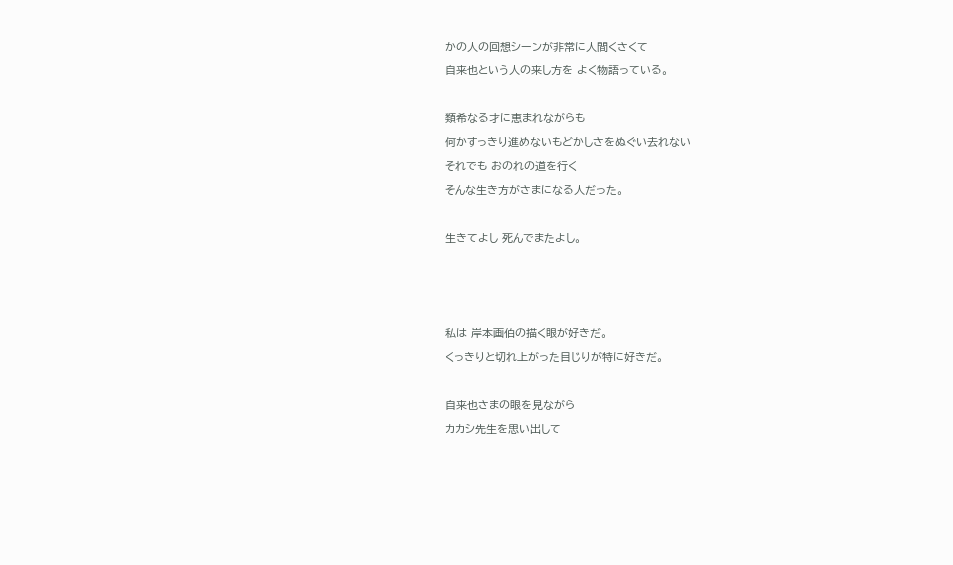かの人の回想シーンが非常に人間くさくて
自来也という人の来し方を よく物語っている。

類希なる才に恵まれながらも
何かすっきり進めないもどかしさをぬぐい去れない
それでも おのれの道を行く
そんな生き方がさまになる人だった。

生きてよし 死んでまたよし。



私は 岸本画伯の描く眼が好きだ。
くっきりと切れ上がった目じりが特に好きだ。

自来也さまの眼を見ながら
カカシ先生を思い出して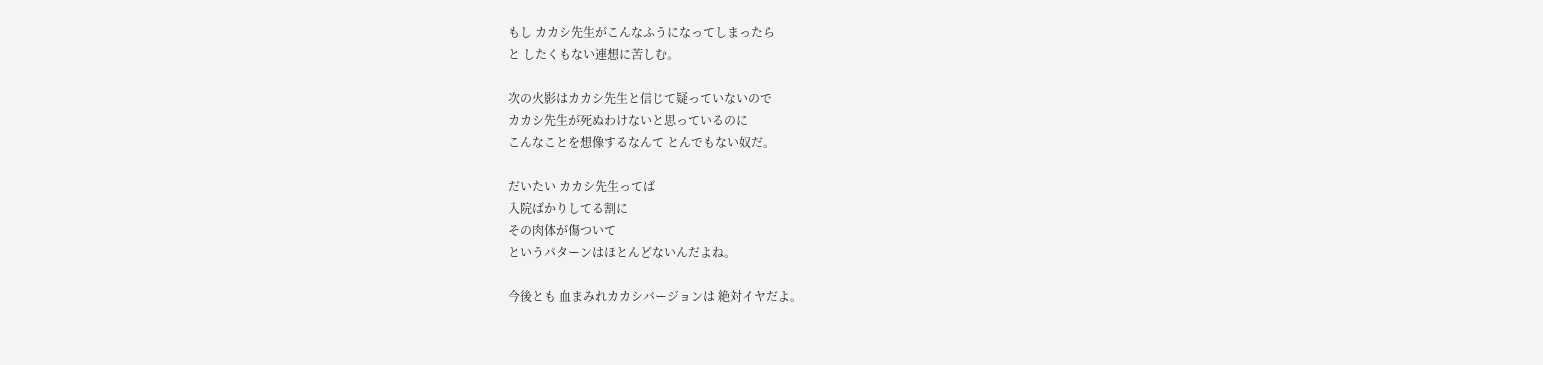もし カカシ先生がこんなふうになってしまったら
と したくもない連想に苦しむ。

次の火影はカカシ先生と信じて疑っていないので
カカシ先生が死ぬわけないと思っているのに
こんなことを想像するなんて とんでもない奴だ。

だいたい カカシ先生ってば
入院ばかりしてる割に
その肉体が傷ついて
というパターンはほとんどないんだよね。

今後とも 血まみれカカシバージョンは 絶対イヤだよ。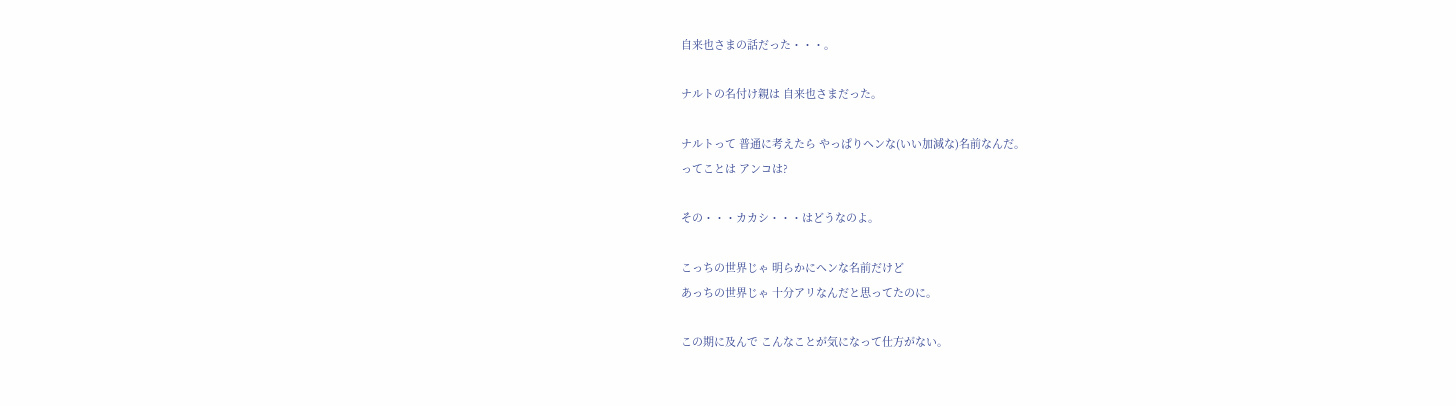自来也さまの話だった・・・。

ナルトの名付け親は 自来也さまだった。

ナルトって 普通に考えたら やっぱりヘンな(いい加減な)名前なんだ。
ってことは アンコは?

その・・・カカシ・・・はどうなのよ。

こっちの世界じゃ 明らかにヘンな名前だけど
あっちの世界じゃ 十分アリなんだと思ってたのに。

この期に及んで こんなことが気になって仕方がない。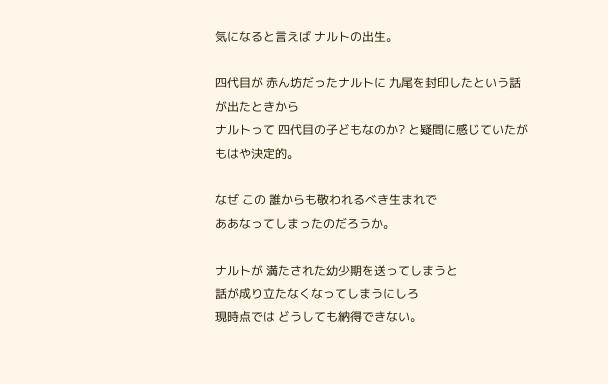気になると言えば ナルトの出生。

四代目が 赤ん坊だったナルトに 九尾を封印したという話が出たときから
ナルトって 四代目の子どもなのか? と疑問に感じていたが
もはや決定的。

なぜ この 誰からも敬われるべき生まれで
ああなってしまったのだろうか。

ナルトが 満たされた幼少期を送ってしまうと
話が成り立たなくなってしまうにしろ
現時点では どうしても納得できない。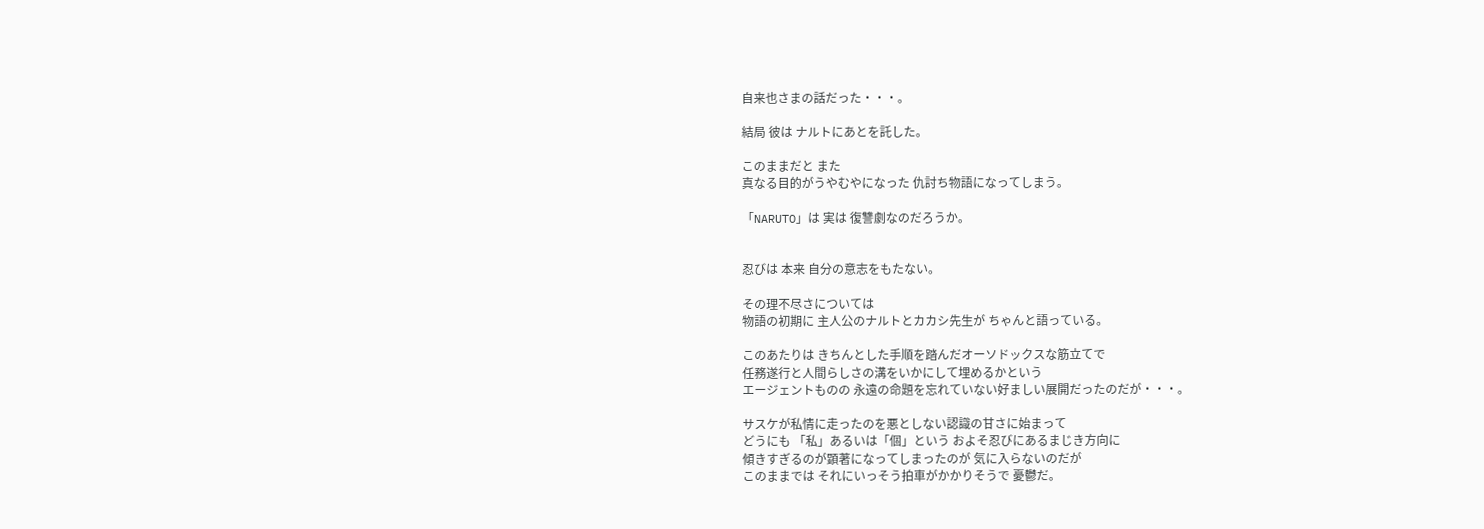自来也さまの話だった・・・。

結局 彼は ナルトにあとを託した。

このままだと また
真なる目的がうやむやになった 仇討ち物語になってしまう。

「NARUTO」は 実は 復讐劇なのだろうか。


忍びは 本来 自分の意志をもたない。

その理不尽さについては
物語の初期に 主人公のナルトとカカシ先生が ちゃんと語っている。

このあたりは きちんとした手順を踏んだオーソドックスな筋立てで
任務遂行と人間らしさの溝をいかにして埋めるかという
エージェントものの 永遠の命題を忘れていない好ましい展開だったのだが・・・。

サスケが私情に走ったのを悪としない認識の甘さに始まって
どうにも 「私」あるいは「個」という およそ忍びにあるまじき方向に
傾きすぎるのが顕著になってしまったのが 気に入らないのだが
このままでは それにいっそう拍車がかかりそうで 憂鬱だ。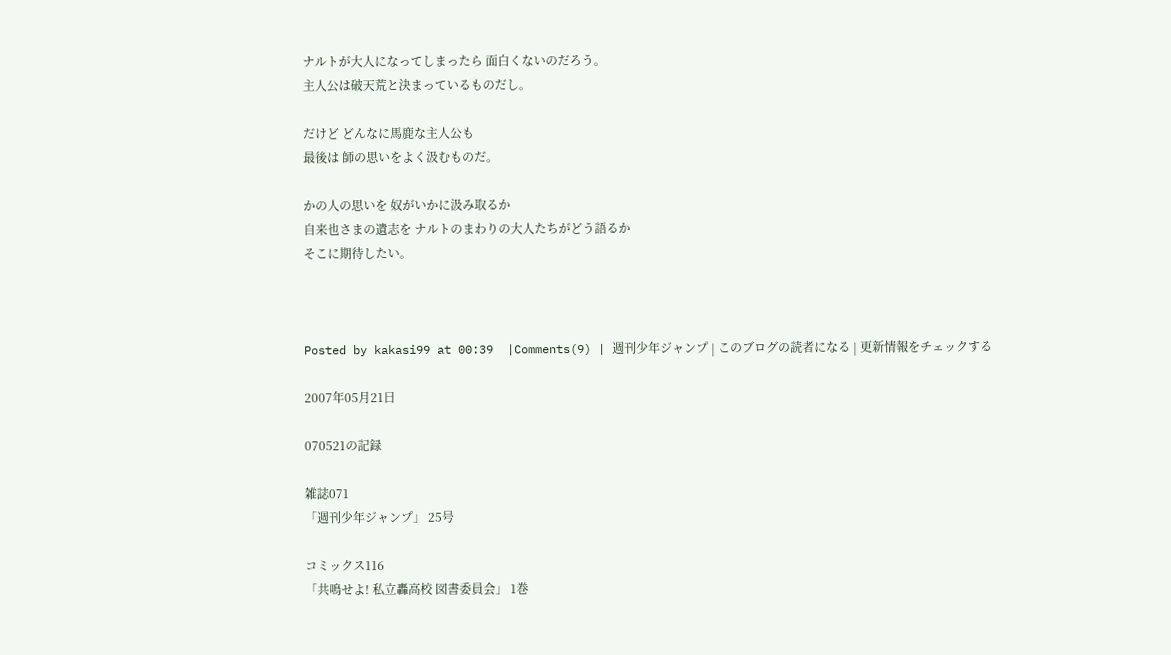ナルトが大人になってしまったら 面白くないのだろう。
主人公は破天荒と決まっているものだし。

だけど どんなに馬鹿な主人公も
最後は 師の思いをよく汲むものだ。

かの人の思いを 奴がいかに汲み取るか
自来也さまの遺志を ナルトのまわりの大人たちがどう語るか
そこに期待したい。



Posted by kakasi99 at 00:39  |Comments(9) | 週刊少年ジャンプ | このブログの読者になる | 更新情報をチェックする

2007年05月21日

070521の記録

雑誌071
「週刊少年ジャンプ」 25号

コミックス116
「共鳴せよ! 私立轟高校 図書委員会」 1巻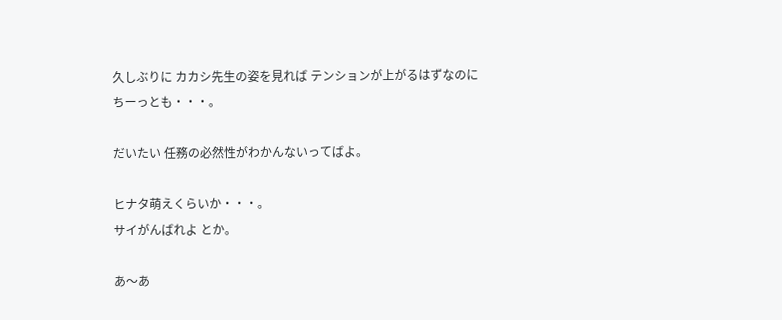久しぶりに カカシ先生の姿を見れば テンションが上がるはずなのに
ちーっとも・・・。

だいたい 任務の必然性がわかんないってばよ。

ヒナタ萌えくらいか・・・。
サイがんばれよ とか。

あ〜あ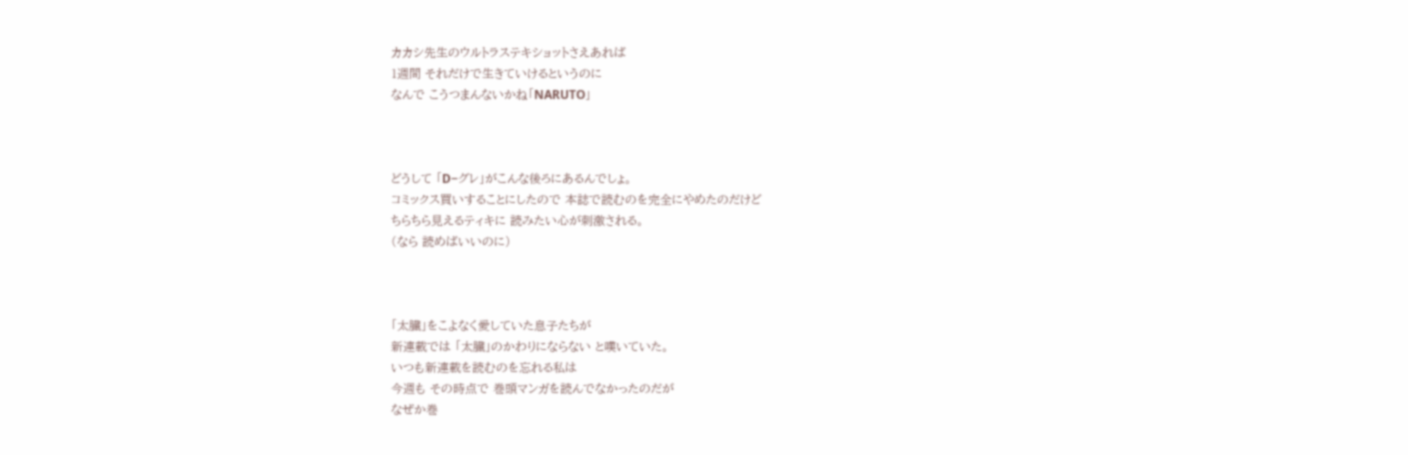カカシ先生のウルトラステキショットさえあれば
1週間 それだけで生きていけるというのに
なんで こうつまんないかね「NARUTO」



どうして 「D−グレ」がこんな後ろにあるんでしょ。
コミックス買いすることにしたので 本誌で読むのを完全にやめたのだけど
ちらちら見えるティキに 読みたい心が刺激される。
(なら 読めばいいのに)



「太臓」をこよなく愛していた息子たちが
新連載では 「太臓」のかわりにならない と嘆いていた。
いつも新連載を読むのを忘れる私は
今週も その時点で 巻頭マンガを読んでなかったのだが
なぜか巻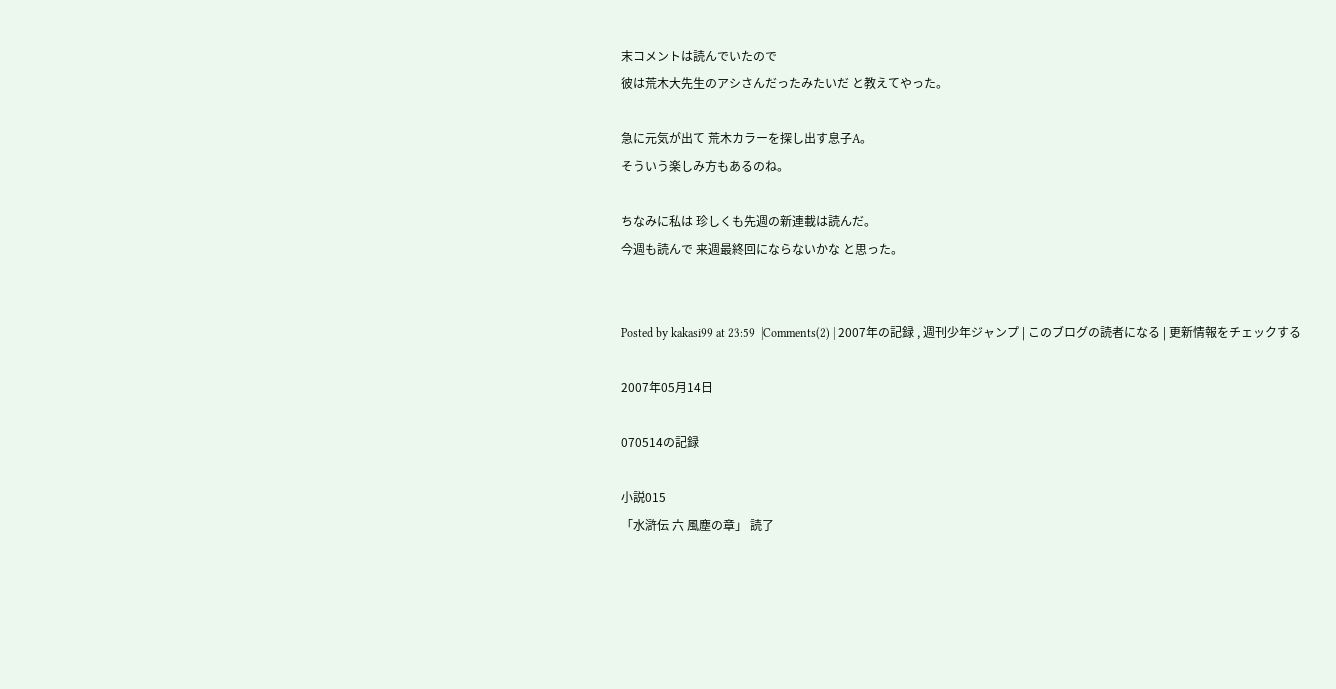末コメントは読んでいたので
彼は荒木大先生のアシさんだったみたいだ と教えてやった。

急に元気が出て 荒木カラーを探し出す息子A。
そういう楽しみ方もあるのね。

ちなみに私は 珍しくも先週の新連載は読んだ。
今週も読んで 来週最終回にならないかな と思った。


Posted by kakasi99 at 23:59  |Comments(2) | 2007年の記録 , 週刊少年ジャンプ | このブログの読者になる | 更新情報をチェックする

2007年05月14日

070514の記録

小説015
「水滸伝 六 風塵の章」 読了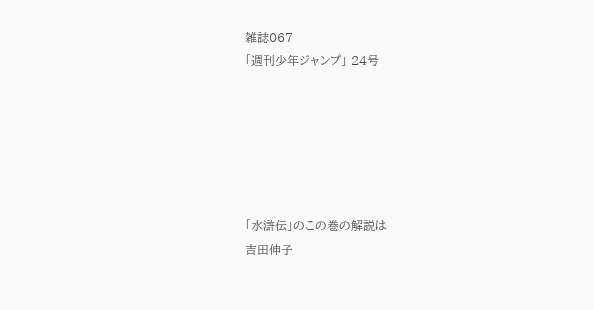雑誌067
「週刊少年ジャンプ」 24号






「水滸伝」のこの巻の解説は
吉田伸子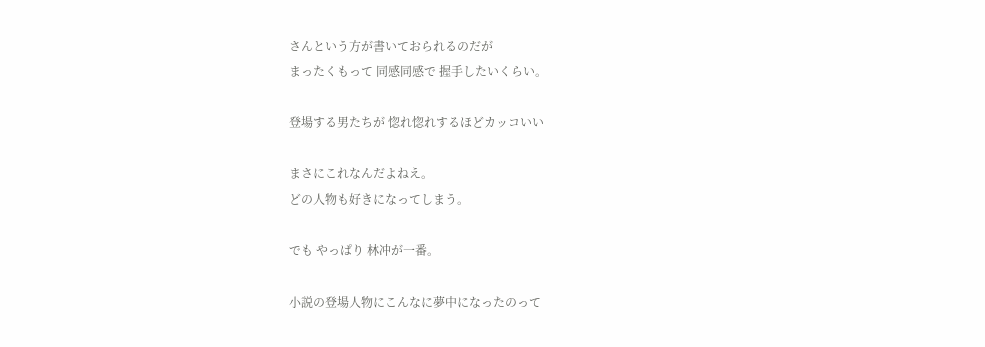さんという方が書いておられるのだが
まったくもって 同感同感で 握手したいくらい。

登場する男たちが 惚れ惚れするほどカッコいい

まさにこれなんだよねえ。
どの人物も好きになってしまう。

でも やっぱり 林冲が一番。

小説の登場人物にこんなに夢中になったのって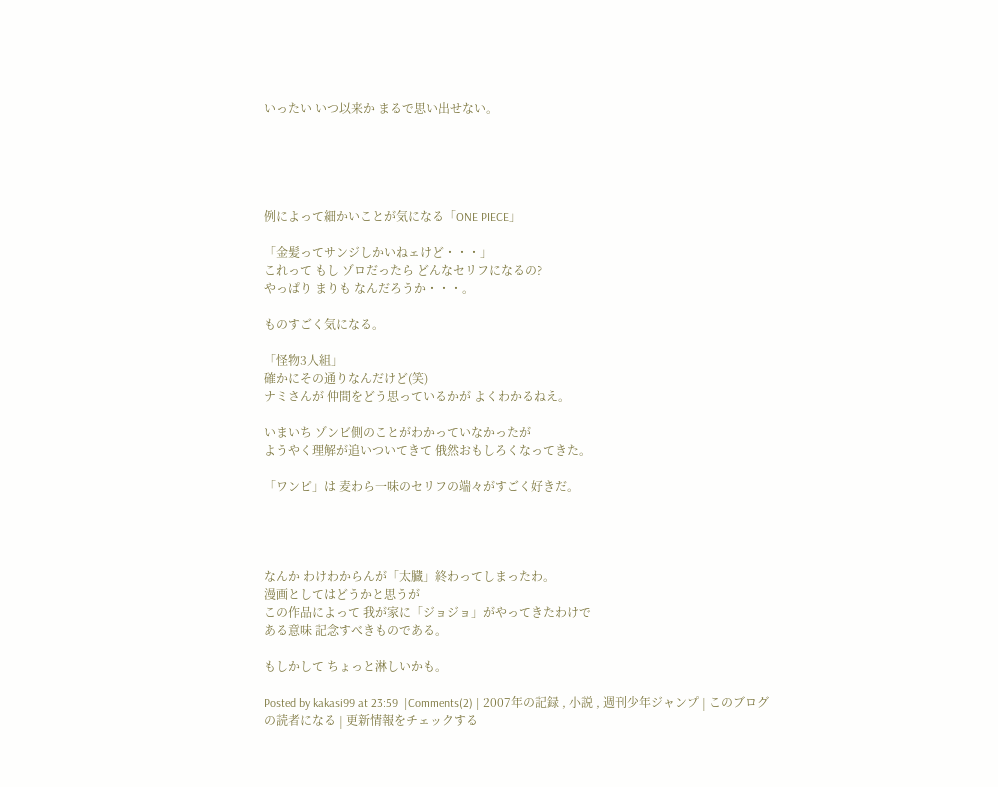いったい いつ以来か まるで思い出せない。





例によって細かいことが気になる「ONE PIECE」

「金髪ってサンジしかいねェけど・・・」
これって もし ゾロだったら どんなセリフになるの?
やっぱり まりも なんだろうか・・・。

ものすごく気になる。

「怪物3人組」
確かにその通りなんだけど(笑)
ナミさんが 仲間をどう思っているかが よくわかるねえ。

いまいち ゾンビ側のことがわかっていなかったが
ようやく理解が追いついてきて 俄然おもしろくなってきた。

「ワンピ」は 麦わら一味のセリフの端々がすごく好きだ。




なんか わけわからんが「太臓」終わってしまったわ。
漫画としてはどうかと思うが
この作品によって 我が家に「ジョジョ」がやってきたわけで
ある意味 記念すべきものである。

もしかして ちょっと淋しいかも。

Posted by kakasi99 at 23:59  |Comments(2) | 2007年の記録 , 小説 , 週刊少年ジャンプ | このブログの読者になる | 更新情報をチェックする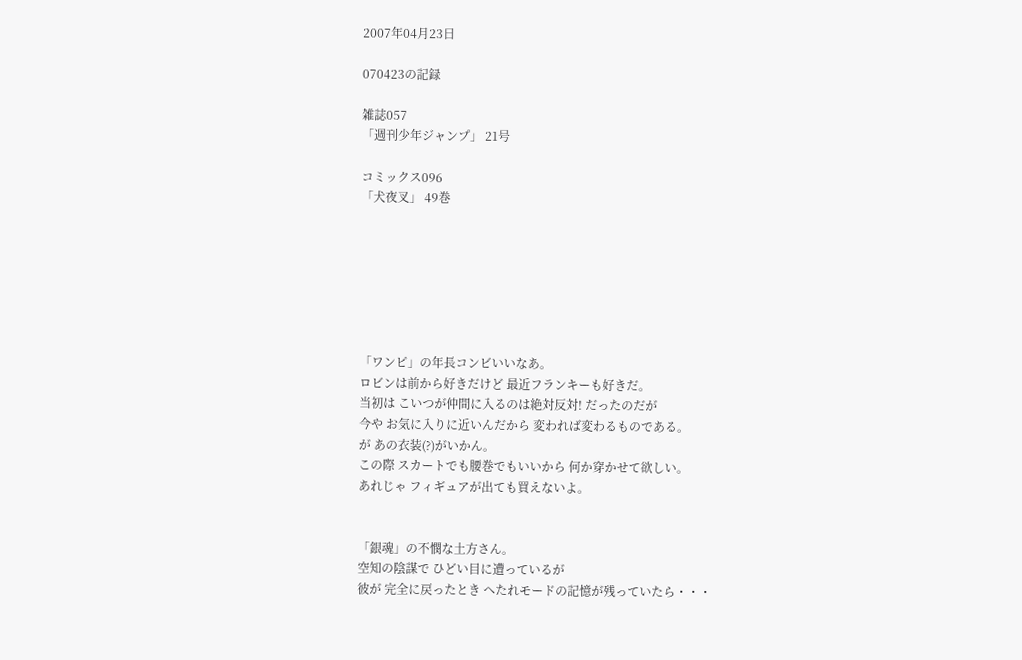2007年04月23日

070423の記録

雑誌057
「週刊少年ジャンプ」 21号

コミックス096
「犬夜叉」 49巻







「ワンピ」の年長コンビいいなあ。
ロビンは前から好きだけど 最近フランキーも好きだ。
当初は こいつが仲間に入るのは絶対反対! だったのだが
今や お気に入りに近いんだから 変われば変わるものである。
が あの衣装(?)がいかん。
この際 スカートでも腰巻でもいいから 何か穿かせて欲しい。
あれじゃ フィギュアが出ても買えないよ。


「銀魂」の不憫な土方さん。
空知の陰謀で ひどい目に遭っているが
彼が 完全に戻ったとき へたれモードの記憶が残っていたら・・・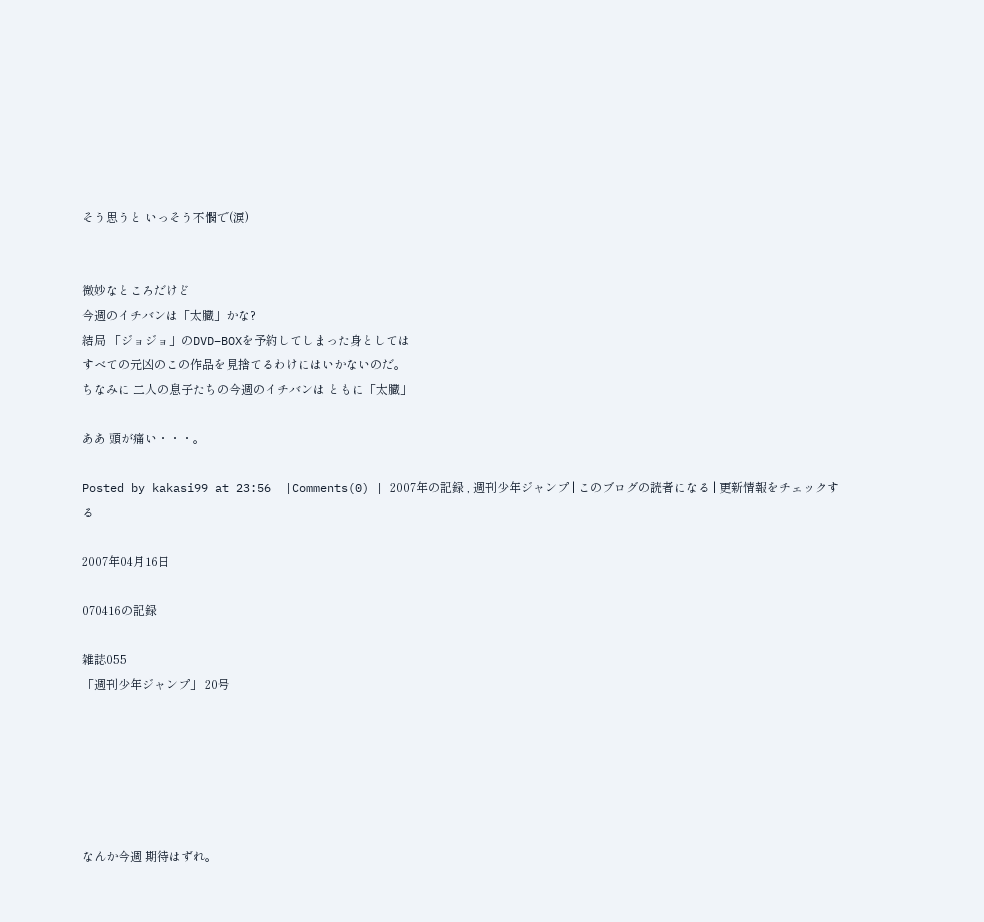そう思うと いっそう不憫で(涙)


微妙なところだけど
今週のイチバンは「太臓」かな?
結局 「ジョジョ」のDVD−BOXを予約してしまった身としては
すべての元凶のこの作品を見捨てるわけにはいかないのだ。
ちなみに 二人の息子たちの今週のイチバンは ともに「太臓」

ああ 頭が痛い・・・。

Posted by kakasi99 at 23:56  |Comments(0) | 2007年の記録 , 週刊少年ジャンプ | このブログの読者になる | 更新情報をチェックする

2007年04月16日

070416の記録

雑誌055
「週刊少年ジャンプ」 20号






なんか今週 期待はずれ。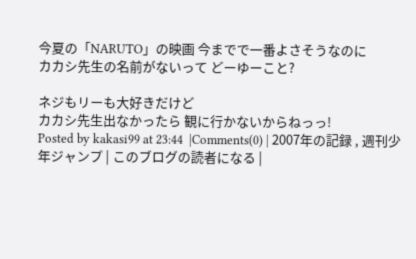今夏の「NARUTO」の映画 今までで一番よさそうなのに
カカシ先生の名前がないって どーゆーこと?

ネジもリーも大好きだけど
カカシ先生出なかったら 観に行かないからねっっ!
Posted by kakasi99 at 23:44  |Comments(0) | 2007年の記録 , 週刊少年ジャンプ | このブログの読者になる |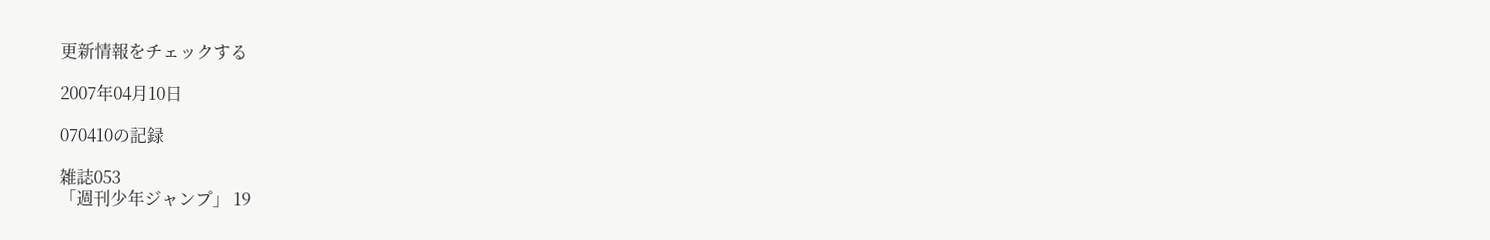更新情報をチェックする

2007年04月10日

070410の記録

雑誌053
「週刊少年ジャンプ」 19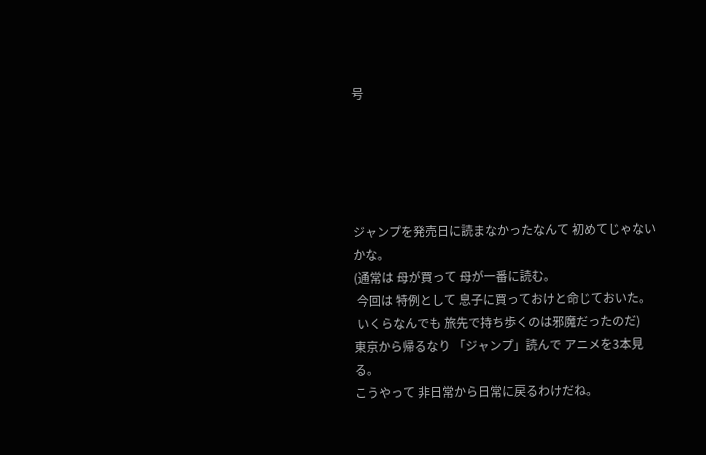号





ジャンプを発売日に読まなかったなんて 初めてじゃないかな。
(通常は 母が買って 母が一番に読む。
 今回は 特例として 息子に買っておけと命じておいた。
 いくらなんでも 旅先で持ち歩くのは邪魔だったのだ)
東京から帰るなり 「ジャンプ」読んで アニメを3本見る。
こうやって 非日常から日常に戻るわけだね。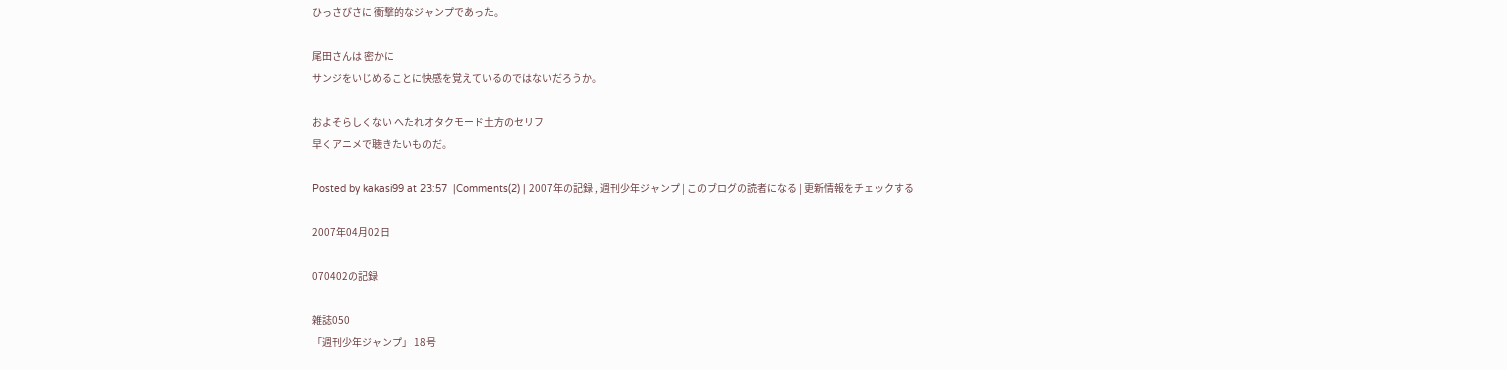ひっさびさに 衝撃的なジャンプであった。

尾田さんは 密かに
サンジをいじめることに快感を覚えているのではないだろうか。

およそらしくない へたれオタクモード土方のセリフ
早くアニメで聴きたいものだ。

Posted by kakasi99 at 23:57  |Comments(2) | 2007年の記録 , 週刊少年ジャンプ | このブログの読者になる | 更新情報をチェックする

2007年04月02日

070402の記録

雑誌050
「週刊少年ジャンプ」 18号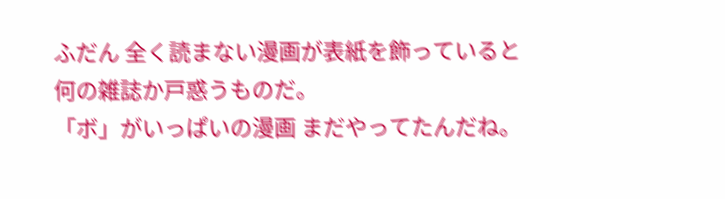ふだん 全く読まない漫画が表紙を飾っていると
何の雑誌か戸惑うものだ。
「ボ」がいっぱいの漫画 まだやってたんだね。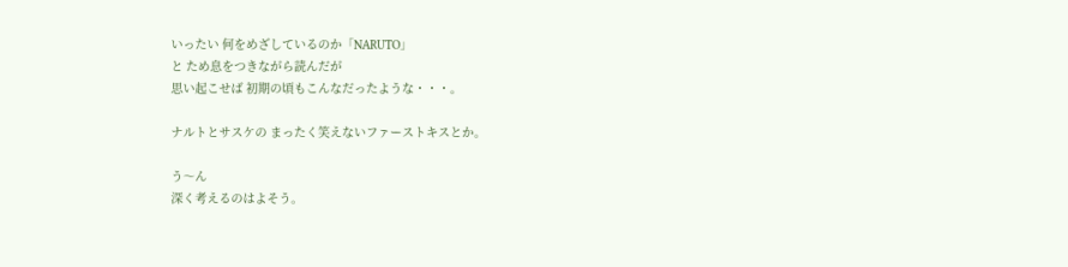いったい 何をめざしているのか「NARUTO」
と ため息をつきながら読んだが
思い起こせば 初期の頃もこんなだったような・・・。

ナルトとサスケの まったく笑えないファーストキスとか。

う〜ん
深く考えるのはよそう。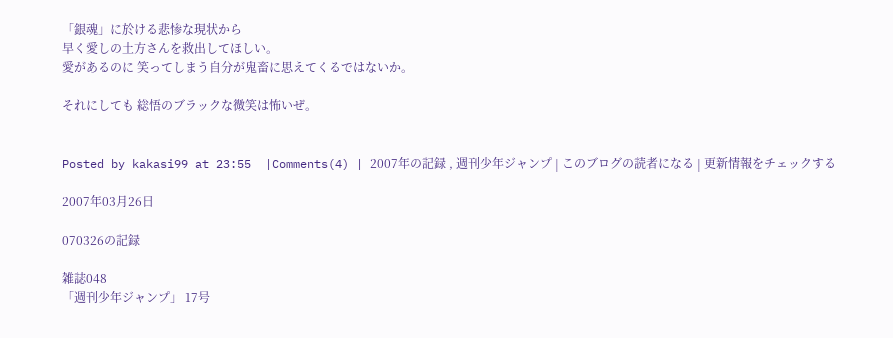「銀魂」に於ける悲惨な現状から
早く愛しの土方さんを救出してほしい。
愛があるのに 笑ってしまう自分が鬼畜に思えてくるではないか。

それにしても 総悟のブラックな微笑は怖いぜ。


Posted by kakasi99 at 23:55  |Comments(4) | 2007年の記録 , 週刊少年ジャンプ | このブログの読者になる | 更新情報をチェックする

2007年03月26日

070326の記録

雑誌048
「週刊少年ジャンプ」 17号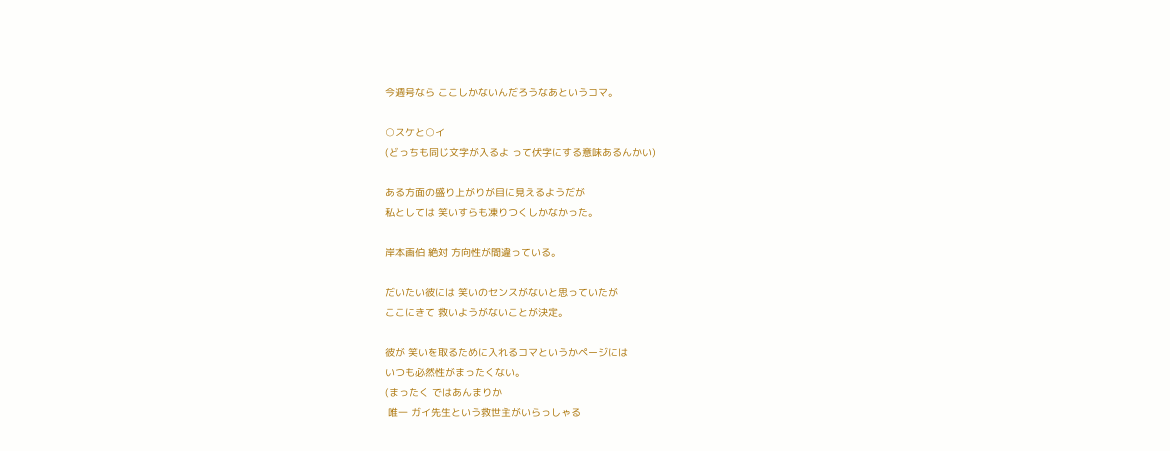今週号なら ここしかないんだろうなあというコマ。

○スケと○イ
(どっちも同じ文字が入るよ って伏字にする意味あるんかい)

ある方面の盛り上がりが目に見えるようだが
私としては 笑いすらも凍りつくしかなかった。

岸本画伯 絶対 方向性が間違っている。

だいたい彼には 笑いのセンスがないと思っていたが
ここにきて 救いようがないことが決定。

彼が 笑いを取るために入れるコマというかページには
いつも必然性がまったくない。
(まったく ではあんまりか
 唯一 ガイ先生という救世主がいらっしゃる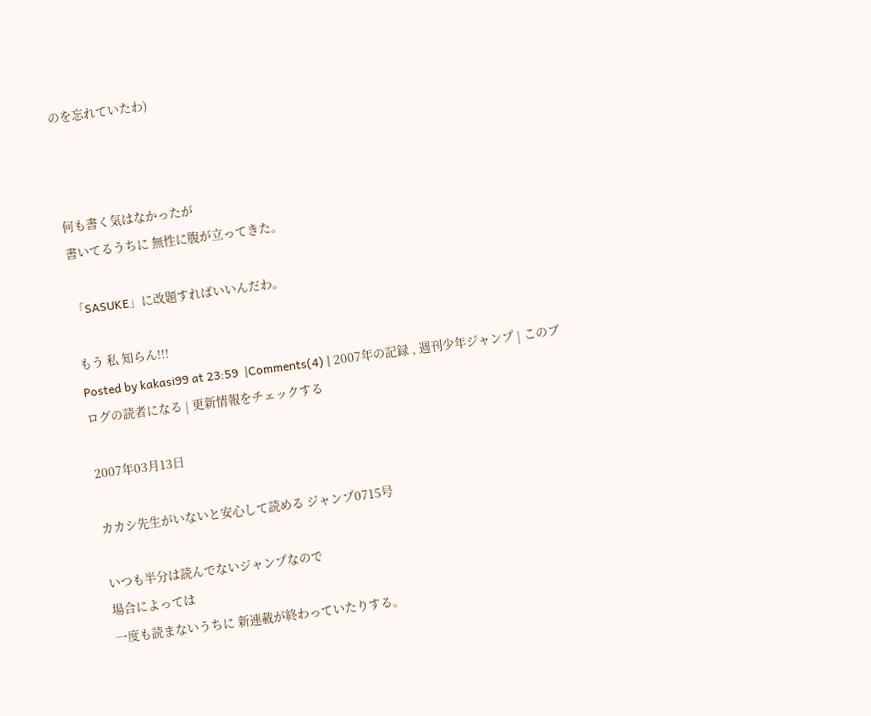のを忘れていたわ)



何も書く気はなかったが
書いてるうちに 無性に腹が立ってきた。

「SASUKE」に改題すればいいんだわ。

もう 私 知らん!!!
Posted by kakasi99 at 23:59  |Comments(4) | 2007年の記録 , 週刊少年ジャンプ | このブログの読者になる | 更新情報をチェックする

2007年03月13日

カカシ先生がいないと安心して読める ジャンプ0715号

いつも半分は読んでないジャンプなので
場合によっては
一度も読まないうちに 新連載が終わっていたりする。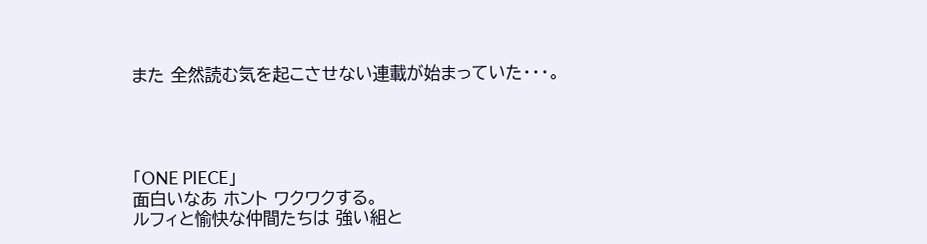また 全然読む気を起こさせない連載が始まっていた・・・。




「ONE PIECE」
面白いなあ ホント ワクワクする。
ルフィと愉快な仲間たちは 強い組と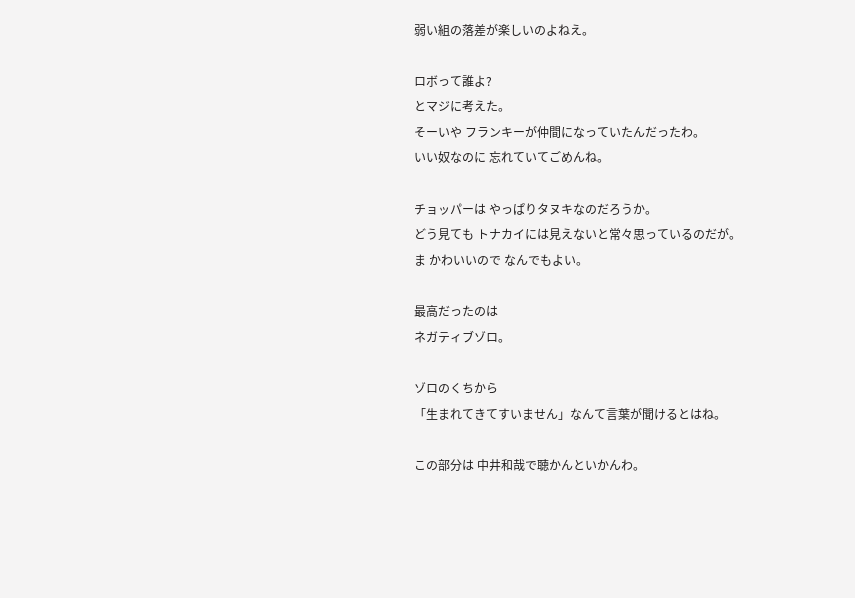弱い組の落差が楽しいのよねえ。

ロボって誰よ?
とマジに考えた。
そーいや フランキーが仲間になっていたんだったわ。
いい奴なのに 忘れていてごめんね。

チョッパーは やっぱりタヌキなのだろうか。
どう見ても トナカイには見えないと常々思っているのだが。
ま かわいいので なんでもよい。

最高だったのは
ネガティブゾロ。

ゾロのくちから
「生まれてきてすいません」なんて言葉が聞けるとはね。

この部分は 中井和哉で聴かんといかんわ。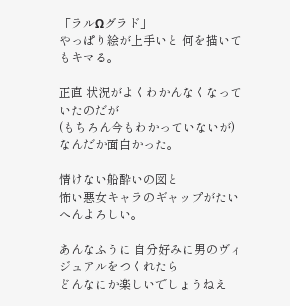「ラルΩグラド」
やっぱり絵が上手いと 何を描いてもキマる。

正直 状況がよくわかんなくなっていたのだが
(もちろん今もわかっていないが)
なんだか面白かった。

情けない船酔いの図と
怖い悪女キャラのギャップがたいへんよろしい。

あんなふうに 自分好みに男のヴィジュアルをつくれたら
どんなにか楽しいでしょうねえ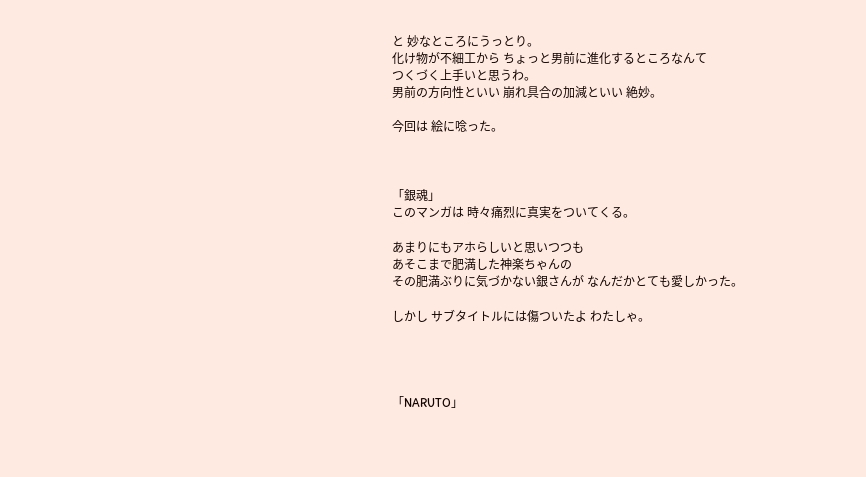と 妙なところにうっとり。
化け物が不細工から ちょっと男前に進化するところなんて
つくづく上手いと思うわ。
男前の方向性といい 崩れ具合の加減といい 絶妙。

今回は 絵に唸った。



「銀魂」
このマンガは 時々痛烈に真実をついてくる。

あまりにもアホらしいと思いつつも
あそこまで肥満した神楽ちゃんの
その肥満ぶりに気づかない銀さんが なんだかとても愛しかった。

しかし サブタイトルには傷ついたよ わたしゃ。




「NARUTO」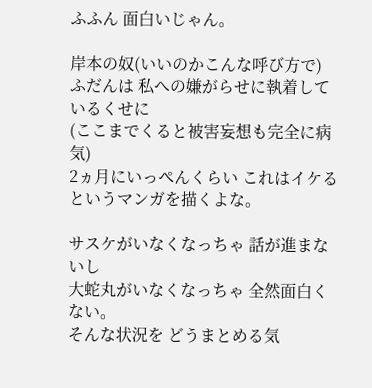ふふん 面白いじゃん。

岸本の奴(いいのかこんな呼び方で)
ふだんは 私への嫌がらせに執着しているくせに
(ここまでくると被害妄想も完全に病気)
2ヵ月にいっぺんくらい これはイケる というマンガを描くよな。

サスケがいなくなっちゃ 話が進まないし
大蛇丸がいなくなっちゃ 全然面白くない。
そんな状況を どうまとめる気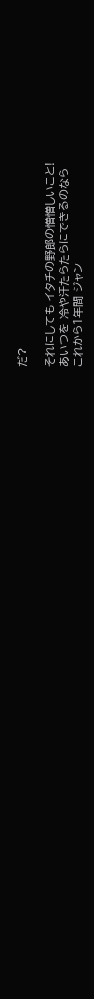だ?

それにしても イタチの野郎の憎憎しいこと!
あいつを 冷や汗たらたらにできるのなら
これから1年間 ジャン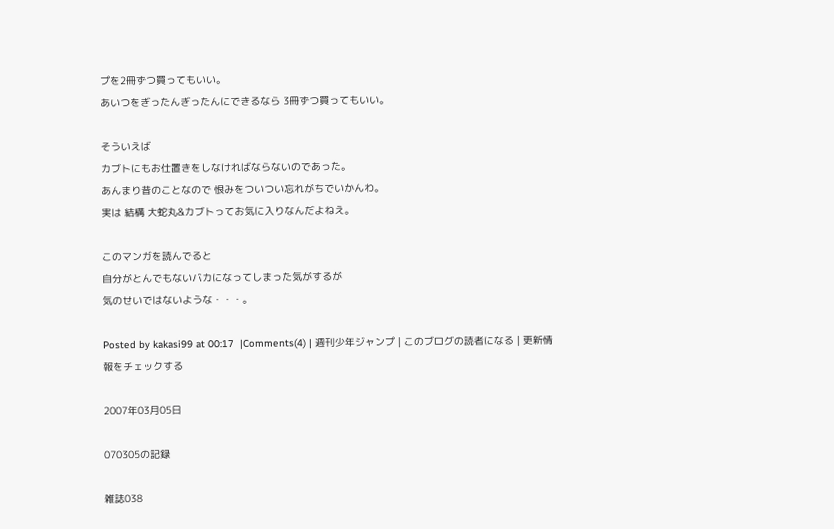プを2冊ずつ買ってもいい。
あいつをぎったんぎったんにできるなら 3冊ずつ買ってもいい。

そういえば
カブトにもお仕置きをしなければならないのであった。
あんまり昔のことなので 恨みをついつい忘れがちでいかんわ。
実は 結構 大蛇丸&カブトってお気に入りなんだよねえ。

このマンガを読んでると
自分がとんでもないバカになってしまった気がするが
気のせいではないような・・・。

Posted by kakasi99 at 00:17  |Comments(4) | 週刊少年ジャンプ | このブログの読者になる | 更新情報をチェックする

2007年03月05日

070305の記録

雑誌038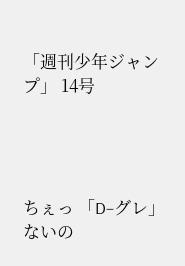「週刊少年ジャンプ」 14号




ちぇっ 「D−グレ」ないの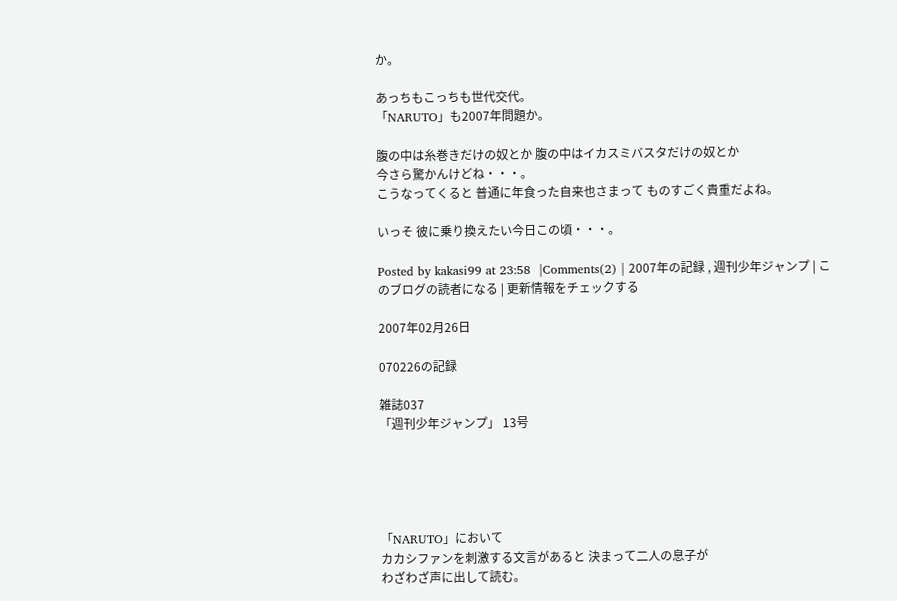か。

あっちもこっちも世代交代。
「NARUTO」も2007年問題か。

腹の中は糸巻きだけの奴とか 腹の中はイカスミバスタだけの奴とか
今さら驚かんけどね・・・。
こうなってくると 普通に年食った自来也さまって ものすごく貴重だよね。

いっそ 彼に乗り換えたい今日この頃・・・。

Posted by kakasi99 at 23:58  |Comments(2) | 2007年の記録 , 週刊少年ジャンプ | このブログの読者になる | 更新情報をチェックする

2007年02月26日

070226の記録

雑誌037
「週刊少年ジャンプ」 13号





「NARUTO」において
カカシファンを刺激する文言があると 決まって二人の息子が
わざわざ声に出して読む。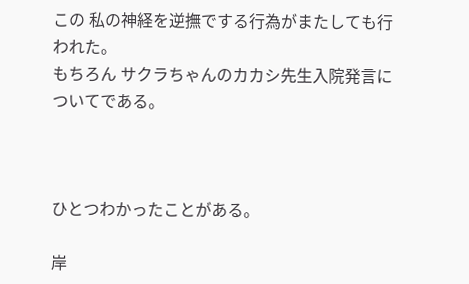この 私の神経を逆撫でする行為がまたしても行われた。
もちろん サクラちゃんのカカシ先生入院発言についてである。



ひとつわかったことがある。

岸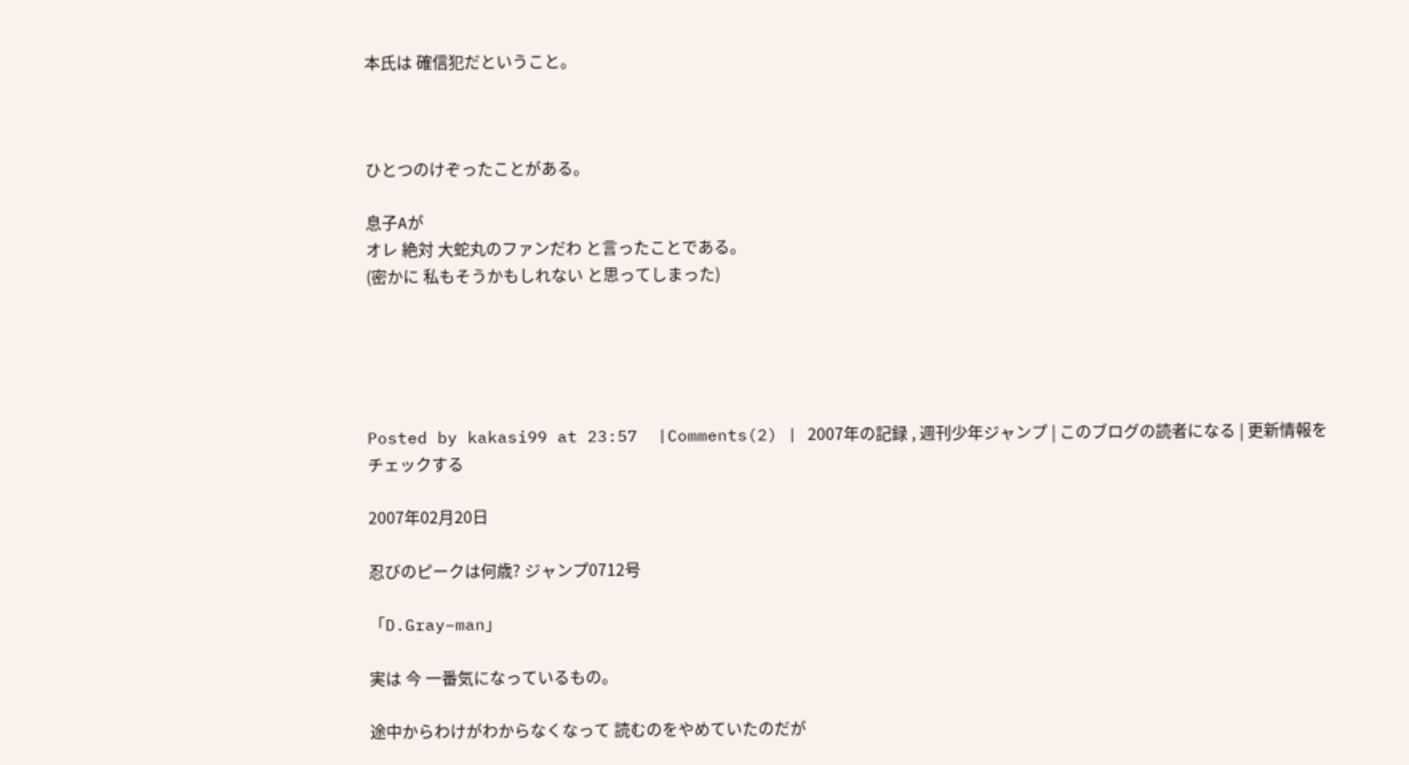本氏は 確信犯だということ。



ひとつのけぞったことがある。

息子Aが
オレ 絶対 大蛇丸のファンだわ と言ったことである。
(密かに 私もそうかもしれない と思ってしまった)





Posted by kakasi99 at 23:57  |Comments(2) | 2007年の記録 , 週刊少年ジャンプ | このブログの読者になる | 更新情報をチェックする

2007年02月20日

忍びのピークは何歳? ジャンプ0712号

「D.Gray−man」

実は 今 一番気になっているもの。

途中からわけがわからなくなって 読むのをやめていたのだが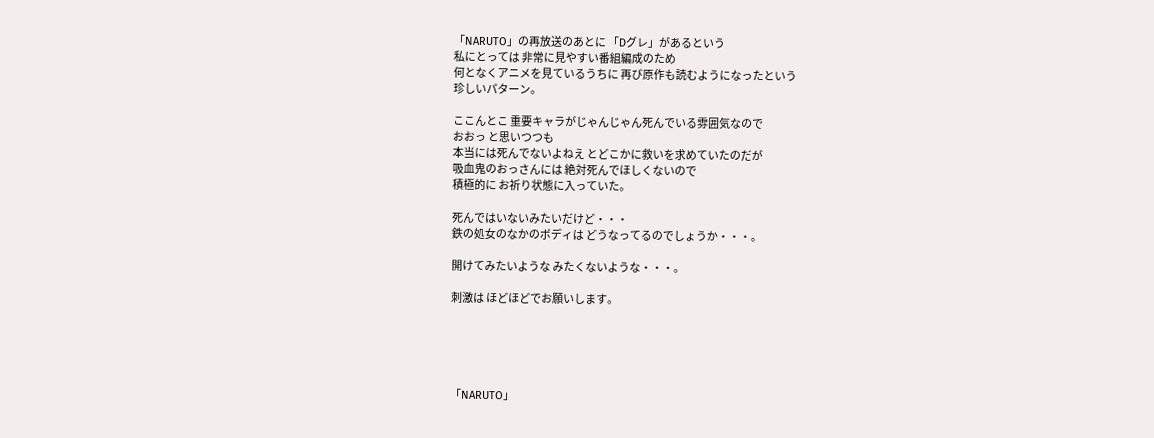「NARUTO」の再放送のあとに 「Dグレ」があるという
私にとっては 非常に見やすい番組編成のため
何となくアニメを見ているうちに 再び原作も読むようになったという
珍しいパターン。

ここんとこ 重要キャラがじゃんじゃん死んでいる雰囲気なので
おおっ と思いつつも
本当には死んでないよねえ とどこかに救いを求めていたのだが
吸血鬼のおっさんには 絶対死んでほしくないので
積極的に お祈り状態に入っていた。

死んではいないみたいだけど・・・
鉄の処女のなかのボディは どうなってるのでしょうか・・・。

開けてみたいような みたくないような・・・。

刺激は ほどほどでお願いします。





「NARUTO」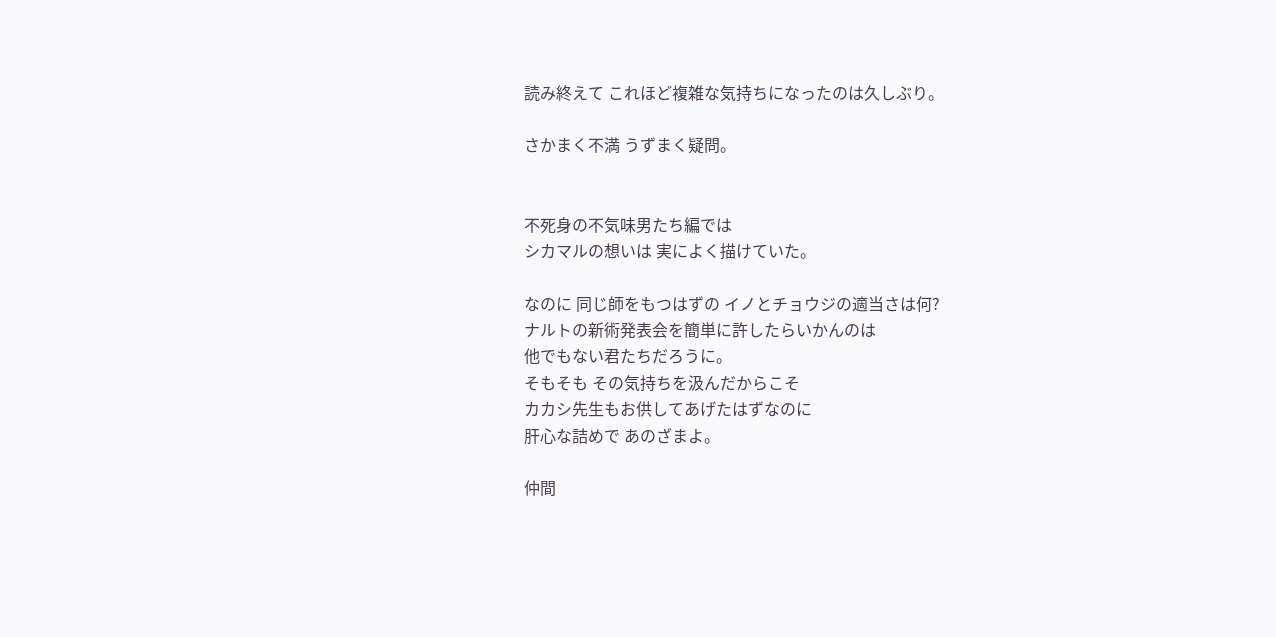読み終えて これほど複雑な気持ちになったのは久しぶり。

さかまく不満 うずまく疑問。


不死身の不気味男たち編では
シカマルの想いは 実によく描けていた。

なのに 同じ師をもつはずの イノとチョウジの適当さは何?
ナルトの新術発表会を簡単に許したらいかんのは
他でもない君たちだろうに。
そもそも その気持ちを汲んだからこそ
カカシ先生もお供してあげたはずなのに
肝心な詰めで あのざまよ。

仲間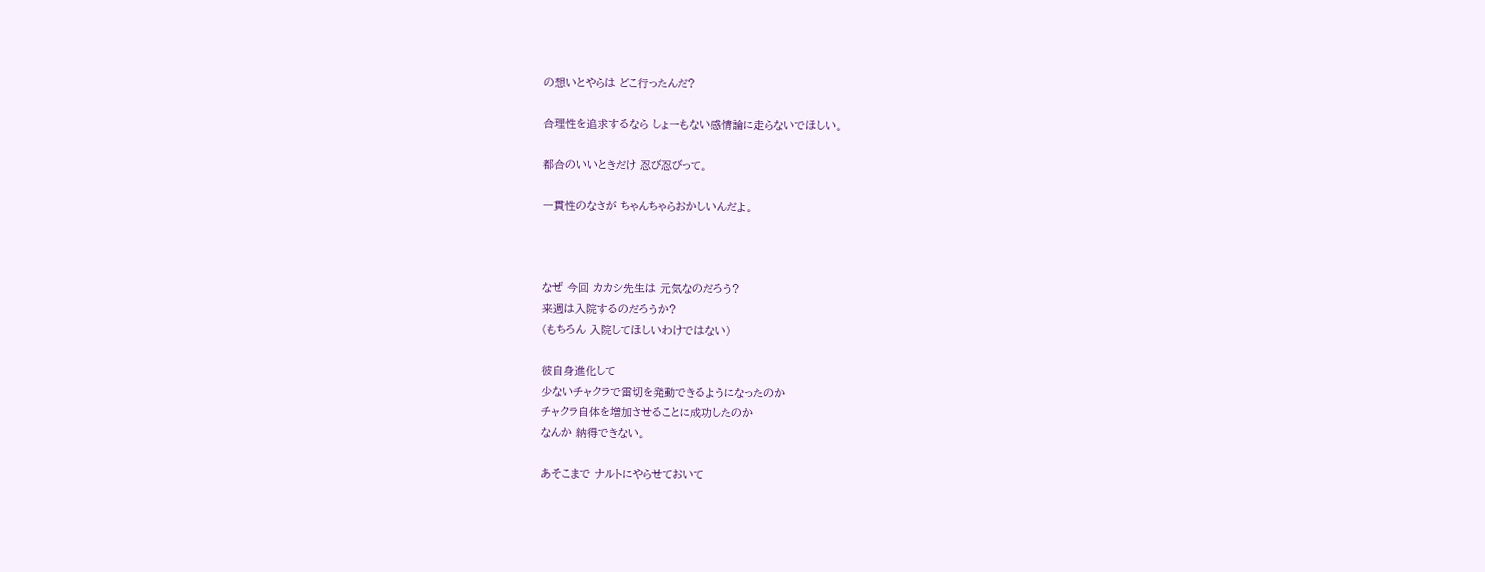の想いとやらは どこ行ったんだ?

合理性を追求するなら しょーもない感情論に走らないでほしい。

都合のいいときだけ 忍び忍びって。

一貫性のなさが ちゃんちゃらおかしいんだよ。



なぜ 今回 カカシ先生は 元気なのだろう?
来週は入院するのだろうか?
(もちろん 入院してほしいわけではない)

彼自身進化して
少ないチャクラで雷切を発動できるようになったのか
チャクラ自体を増加させることに成功したのか
なんか 納得できない。

あそこまで ナルトにやらせておいて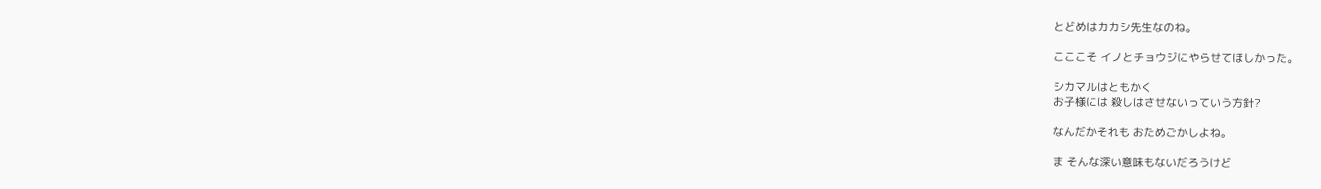とどめはカカシ先生なのね。

こここそ イノとチョウジにやらせてほしかった。

シカマルはともかく
お子様には 殺しはさせないっていう方針?

なんだかそれも おためごかしよね。

ま そんな深い意味もないだろうけど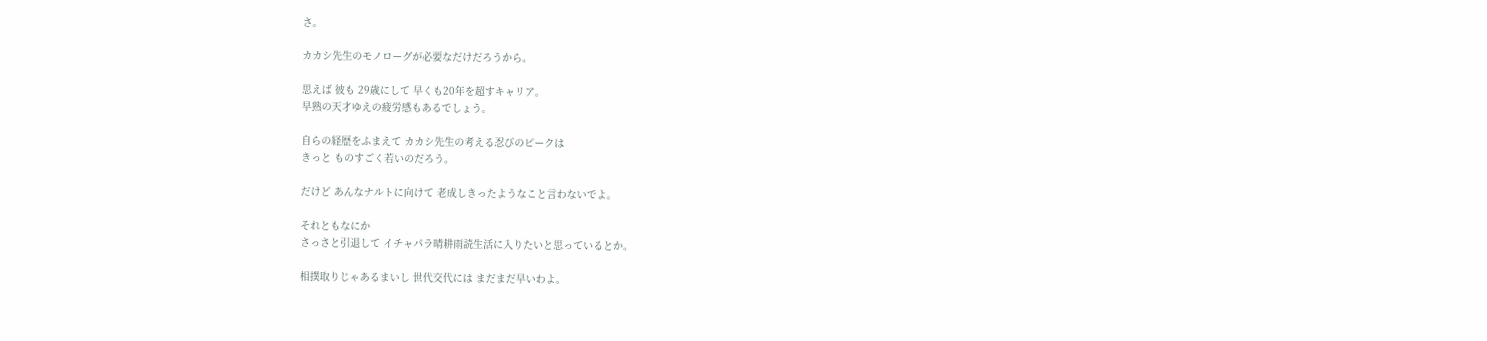さ。

カカシ先生のモノローグが必要なだけだろうから。

思えば 彼も 29歳にして 早くも20年を超すキャリア。
早熟の天才ゆえの疲労感もあるでしょう。

自らの経歴をふまえて カカシ先生の考える忍びのピークは
きっと ものすごく若いのだろう。

だけど あんなナルトに向けて 老成しきったようなこと言わないでよ。

それともなにか
さっさと引退して イチャパラ晴耕雨読生活に入りたいと思っているとか。

相撲取りじゃあるまいし 世代交代には まだまだ早いわよ。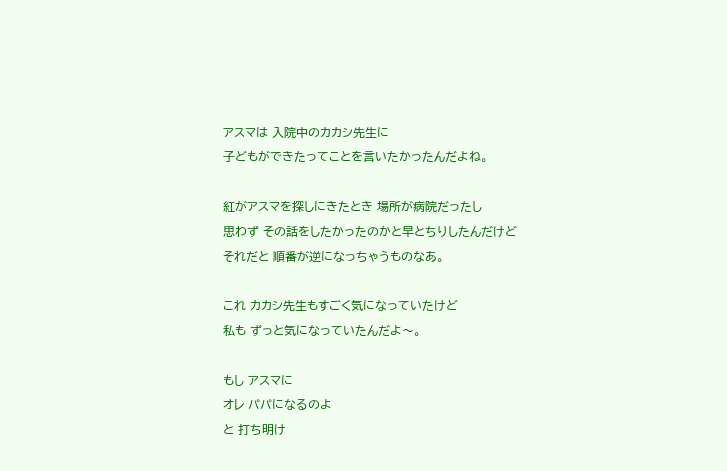アスマは 入院中のカカシ先生に
子どもができたってことを言いたかったんだよね。

紅がアスマを探しにきたとき 場所が病院だったし
思わず その話をしたかったのかと早とちりしたんだけど
それだと 順番が逆になっちゃうものなあ。

これ カカシ先生もすごく気になっていたけど
私も ずっと気になっていたんだよ〜。

もし アスマに
オレ パパになるのよ
と 打ち明け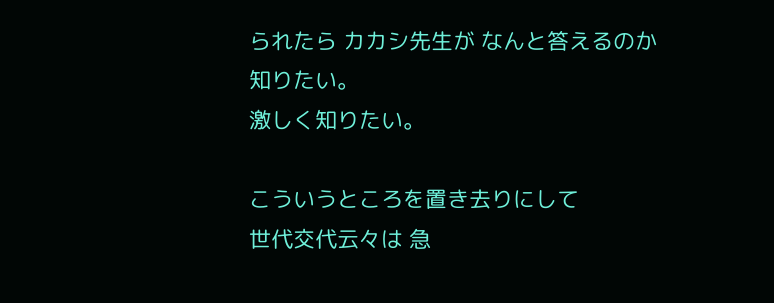られたら カカシ先生が なんと答えるのか
知りたい。
激しく知りたい。

こういうところを置き去りにして
世代交代云々は 急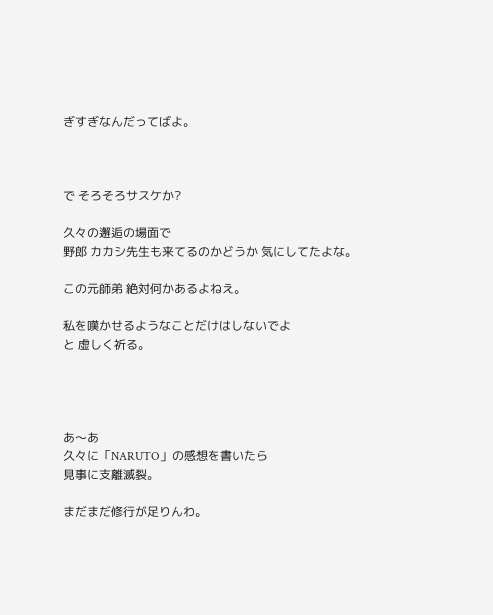ぎすぎなんだってばよ。



で そろそろサスケか?

久々の邂逅の場面で
野郎 カカシ先生も来てるのかどうか 気にしてたよな。

この元師弟 絶対何かあるよねえ。

私を嘆かせるようなことだけはしないでよ
と 虚しく祈る。




あ〜あ
久々に「NARUTO」の感想を書いたら
見事に支離滅裂。

まだまだ修行が足りんわ。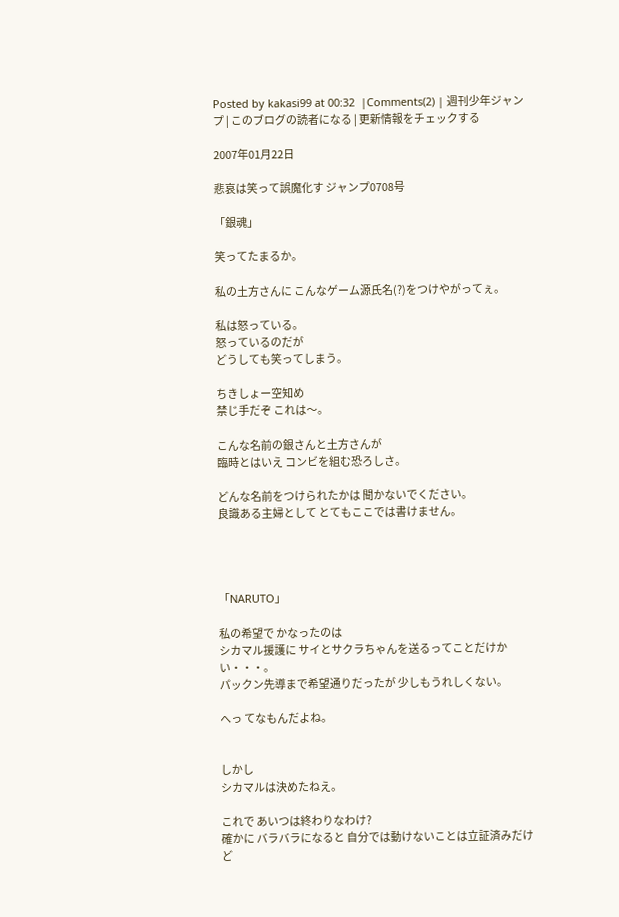Posted by kakasi99 at 00:32  |Comments(2) | 週刊少年ジャンプ | このブログの読者になる | 更新情報をチェックする

2007年01月22日

悲哀は笑って誤魔化す ジャンプ0708号

「銀魂」

笑ってたまるか。

私の土方さんに こんなゲーム源氏名(?)をつけやがってぇ。

私は怒っている。
怒っているのだが
どうしても笑ってしまう。

ちきしょー空知め
禁じ手だぞ これは〜。

こんな名前の銀さんと土方さんが
臨時とはいえ コンビを組む恐ろしさ。

どんな名前をつけられたかは 聞かないでください。
良識ある主婦として とてもここでは書けません。




「NARUTO」

私の希望で かなったのは
シカマル援護に サイとサクラちゃんを送るってことだけかい・・・。
パックン先導まで希望通りだったが 少しもうれしくない。

へっ てなもんだよね。


しかし
シカマルは決めたねえ。

これで あいつは終わりなわけ?
確かに バラバラになると 自分では動けないことは立証済みだけど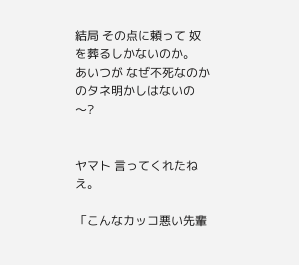結局 その点に頼って 奴を葬るしかないのか。
あいつが なぜ不死なのかのタネ明かしはないの〜?


ヤマト 言ってくれたねえ。

「こんなカッコ悪い先輩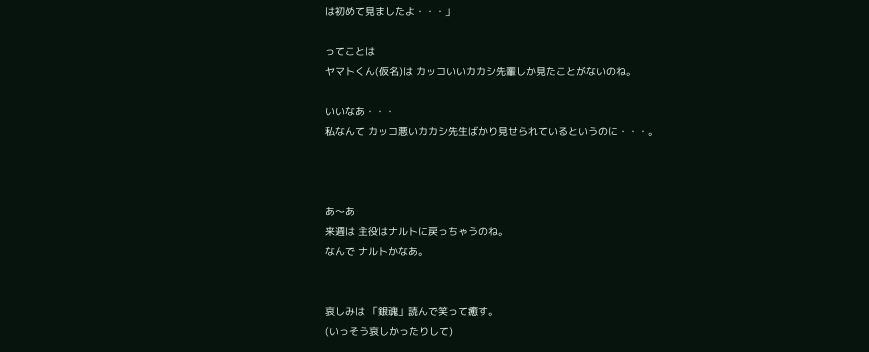は初めて見ましたよ・・・」

ってことは
ヤマトくん(仮名)は カッコいいカカシ先輩しか見たことがないのね。

いいなあ・・・
私なんて カッコ悪いカカシ先生ばかり見せられているというのに・・・。



あ〜あ
来週は 主役はナルトに戻っちゃうのね。
なんで ナルトかなあ。


哀しみは 「銀魂」読んで笑って癒す。
(いっそう哀しかったりして)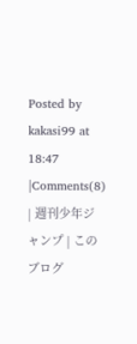Posted by kakasi99 at 18:47  |Comments(8) | 週刊少年ジャンプ | このブログ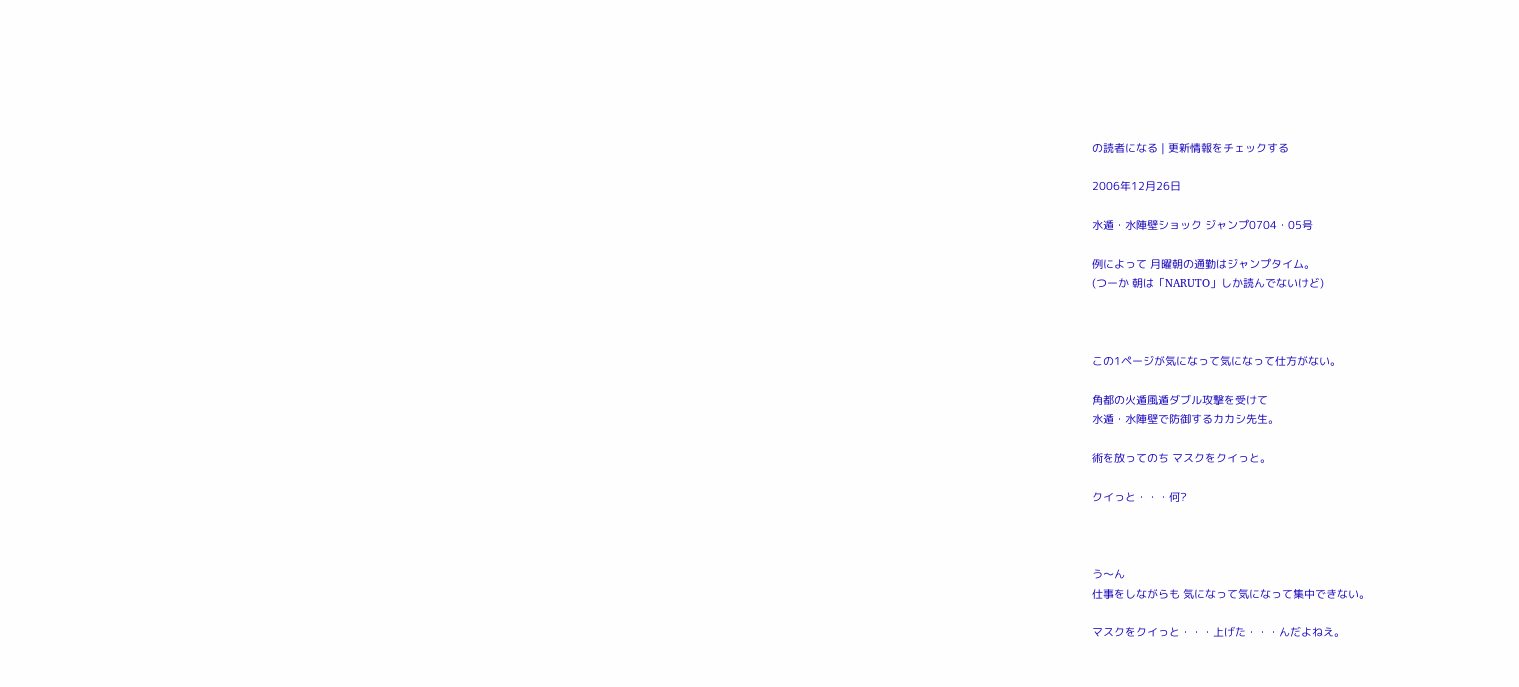の読者になる | 更新情報をチェックする

2006年12月26日

水遁・水陣壁ショック ジャンプ0704・05号

例によって 月曜朝の通勤はジャンプタイム。
(つーか 朝は「NARUTO」しか読んでないけど)



この1ページが気になって気になって仕方がない。

角都の火遁風遁ダブル攻撃を受けて
水遁・水陣壁で防御するカカシ先生。

術を放ってのち マスクをクイっと。

クイっと・・・何?



う〜ん
仕事をしながらも 気になって気になって集中できない。

マスクをクイっと・・・上げた・・・んだよねえ。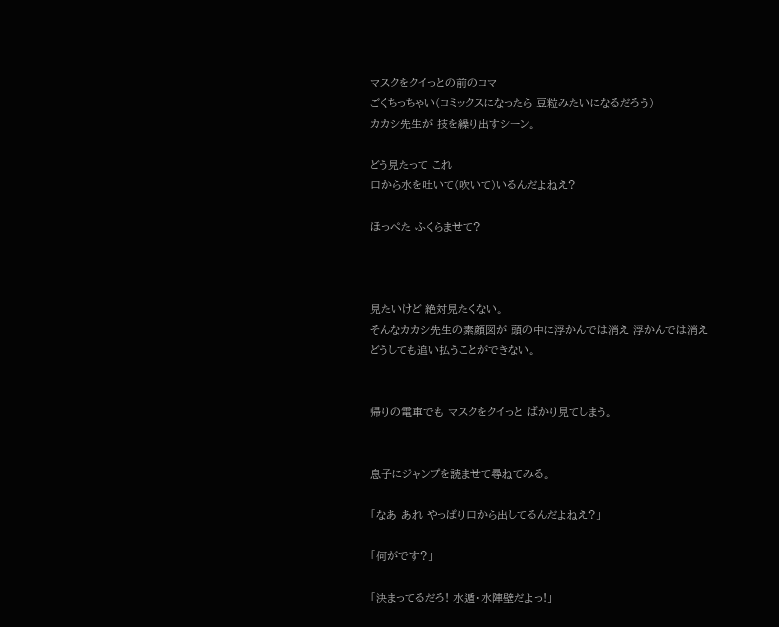マスクをクイっとの前のコマ
ごくちっちゃい(コミックスになったら 豆粒みたいになるだろう)
カカシ先生が 技を繰り出すシーン。

どう見たって これ
口から水を吐いて(吹いて)いるんだよねえ?

ほっぺた ふくらませて?



見たいけど 絶対見たくない。
そんなカカシ先生の素顔図が 頭の中に浮かんでは消え 浮かんでは消え
どうしても追い払うことができない。


帰りの電車でも マスクをクイっと ばかり見てしまう。


息子にジャンプを読ませて尋ねてみる。

「なあ あれ やっぱり口から出してるんだよねえ?」

「何がです?」

「決まってるだろ! 水遁・水陣壁だよっ!」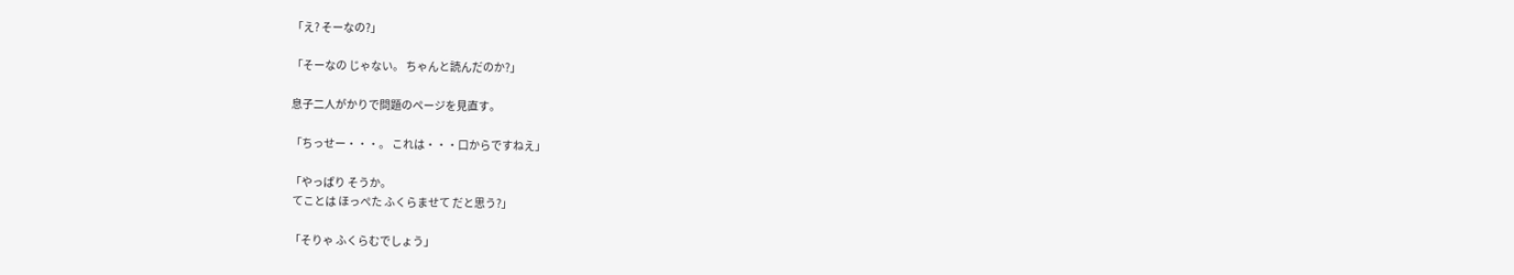「え? そーなの?」

「そーなの じゃない。 ちゃんと読んだのか?」

息子二人がかりで問題のページを見直す。

「ちっせー・・・。 これは・・・口からですねえ」

「やっぱり そうか。
 てことは ほっぺた ふくらませて だと思う?」

「そりゃ ふくらむでしょう」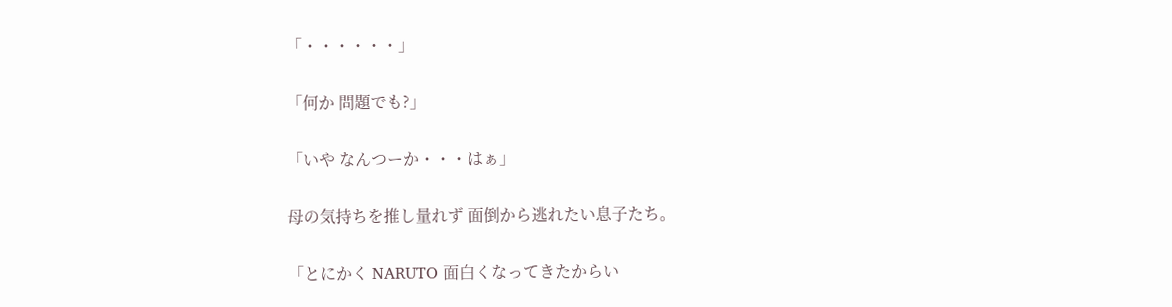「・・・・・・」

「何か 問題でも?」

「いや なんつーか・・・はぁ」

母の気持ちを推し量れず 面倒から逃れたい息子たち。

「とにかく NARUTO 面白くなってきたからい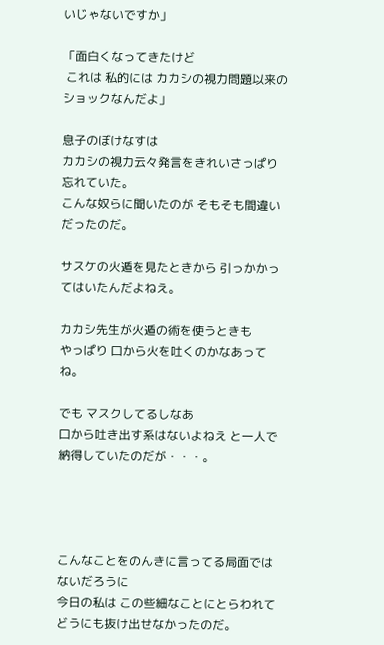いじゃないですか」

「面白くなってきたけど
 これは 私的には カカシの視力問題以来のショックなんだよ」

息子のぼけなすは
カカシの視力云々発言をきれいさっぱり忘れていた。
こんな奴らに聞いたのが そもそも間違いだったのだ。

サスケの火遁を見たときから 引っかかってはいたんだよねえ。

カカシ先生が火遁の術を使うときも
やっぱり 口から火を吐くのかなあってね。

でも マスクしてるしなあ
口から吐き出す系はないよねえ と一人で納得していたのだが・・・。




こんなことをのんきに言ってる局面ではないだろうに
今日の私は この些細なことにとらわれて
どうにも抜け出せなかったのだ。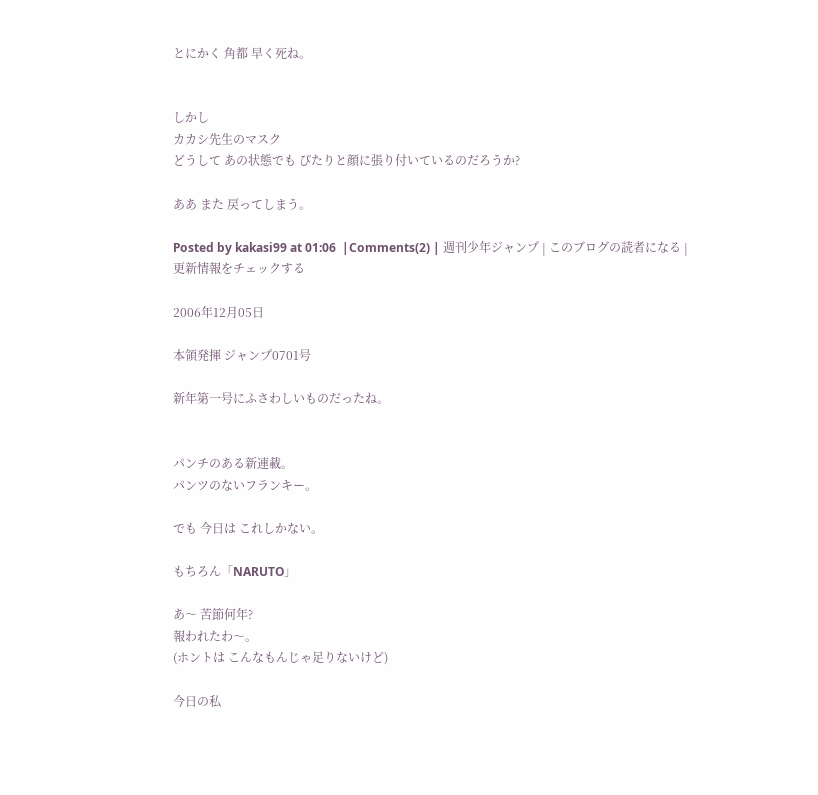とにかく 角都 早く死ね。


しかし
カカシ先生のマスク
どうして あの状態でも ぴたりと顔に張り付いているのだろうか?

ああ また 戻ってしまう。

Posted by kakasi99 at 01:06  |Comments(2) | 週刊少年ジャンプ | このブログの読者になる | 更新情報をチェックする

2006年12月05日

本領発揮 ジャンプ0701号

新年第一号にふさわしいものだったね。


パンチのある新連載。
パンツのないフランキー。

でも 今日は これしかない。

もちろん「NARUTO」

あ〜 苦節何年?
報われたわ〜。
(ホントは こんなもんじゃ足りないけど)

今日の私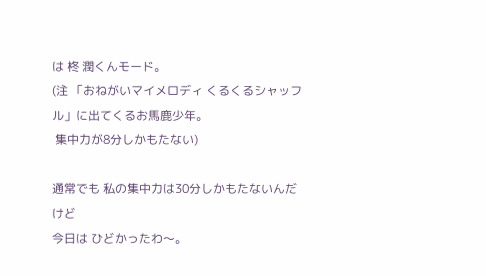は 柊 潤くんモード。
(注 「おねがいマイメロディ くるくるシャッフル」に出てくるお馬鹿少年。
 集中力が8分しかもたない)

通常でも 私の集中力は30分しかもたないんだけど
今日は ひどかったわ〜。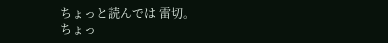ちょっと読んでは 雷切。
ちょっ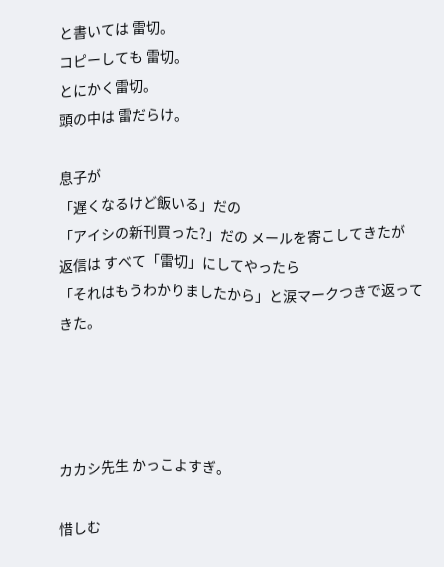と書いては 雷切。
コピーしても 雷切。
とにかく雷切。
頭の中は 雷だらけ。

息子が
「遅くなるけど飯いる」だの
「アイシの新刊買った?」だの メールを寄こしてきたが
返信は すべて「雷切」にしてやったら
「それはもうわかりましたから」と涙マークつきで返ってきた。




カカシ先生 かっこよすぎ。

惜しむ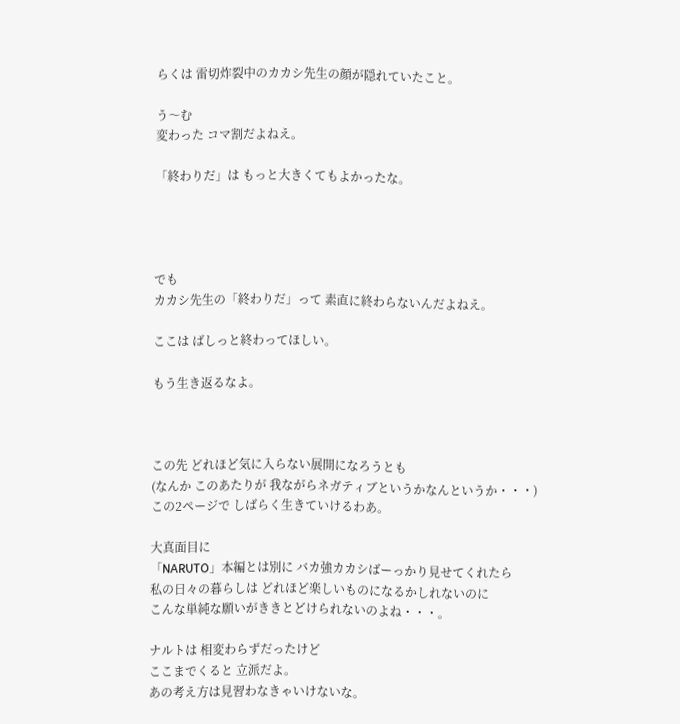らくは 雷切炸裂中のカカシ先生の顔が隠れていたこと。

う〜む
変わった コマ割だよねえ。

「終わりだ」は もっと大きくてもよかったな。




でも
カカシ先生の「終わりだ」って 素直に終わらないんだよねえ。

ここは ばしっと終わってほしい。

もう生き返るなよ。



この先 どれほど気に入らない展開になろうとも
(なんか このあたりが 我ながらネガティブというかなんというか・・・)
この2ページで しばらく生きていけるわあ。

大真面目に
「NARUTO」本編とは別に バカ強カカシばーっかり見せてくれたら
私の日々の暮らしは どれほど楽しいものになるかしれないのに
こんな単純な願いがききとどけられないのよね・・・。

ナルトは 相変わらずだったけど
ここまでくると 立派だよ。
あの考え方は見習わなきゃいけないな。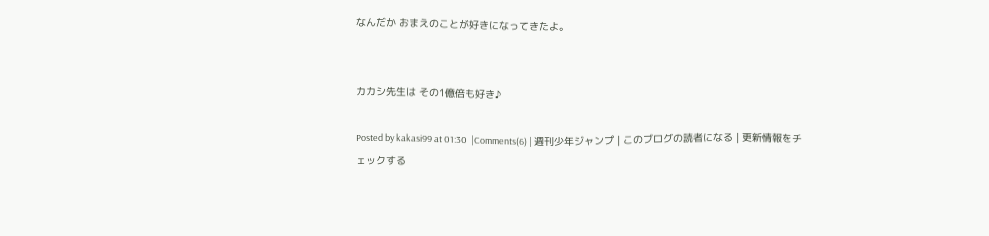なんだか おまえのことが好きになってきたよ。


カカシ先生は その1億倍も好き♪

Posted by kakasi99 at 01:30  |Comments(6) | 週刊少年ジャンプ | このブログの読者になる | 更新情報をチェックする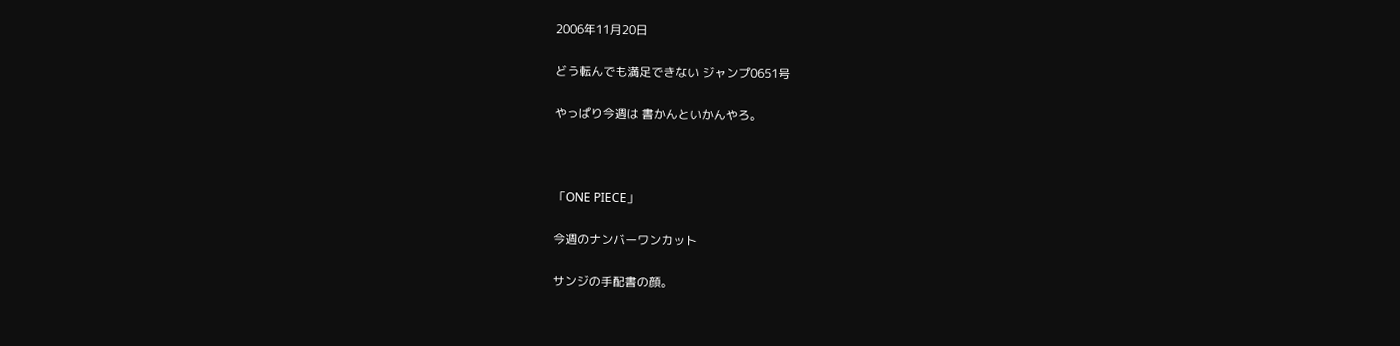2006年11月20日

どう転んでも満足できない ジャンプ0651号

やっぱり今週は 書かんといかんやろ。



「ONE PIECE」

今週のナンバーワンカット

サンジの手配書の顔。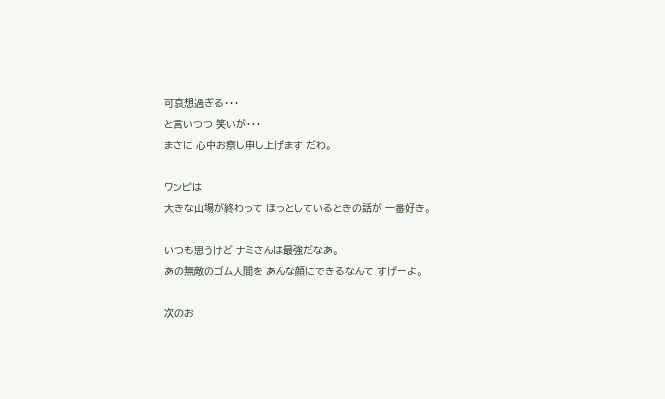可哀想過ぎる・・・
と言いつつ 笑いが・・・
まさに 心中お察し申し上げます だわ。

ワンピは
大きな山場が終わって ほっとしているときの話が 一番好き。

いつも思うけど ナミさんは最強だなあ。
あの無敵のゴム人間を あんな顔にできるなんて すげーよ。

次のお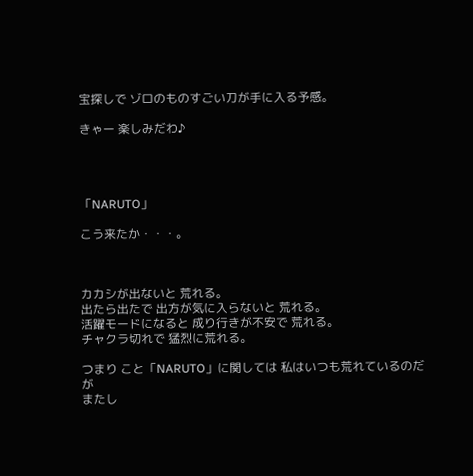宝探しで ゾロのものすごい刀が手に入る予感。

きゃー 楽しみだわ♪




「NARUTO」

こう来たか・・・。



カカシが出ないと 荒れる。
出たら出たで 出方が気に入らないと 荒れる。
活躍モードになると 成り行きが不安で 荒れる。
チャクラ切れで 猛烈に荒れる。

つまり こと「NARUTO」に関しては 私はいつも荒れているのだが
またし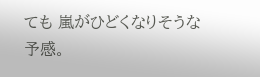ても 嵐がひどくなりそうな予感。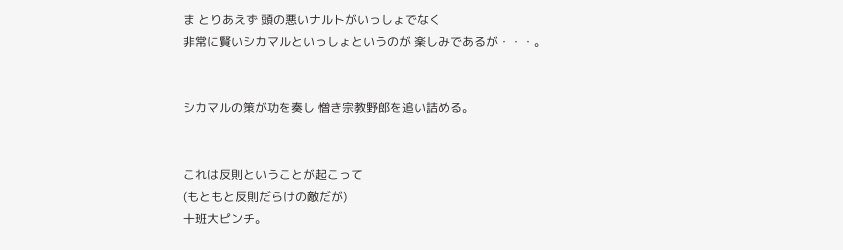ま とりあえず 頭の悪いナルトがいっしょでなく
非常に賢いシカマルといっしょというのが 楽しみであるが・・・。


シカマルの策が功を奏し 憎き宗教野郎を追い詰める。


これは反則ということが起こって
(もともと反則だらけの敵だが)
十班大ピンチ。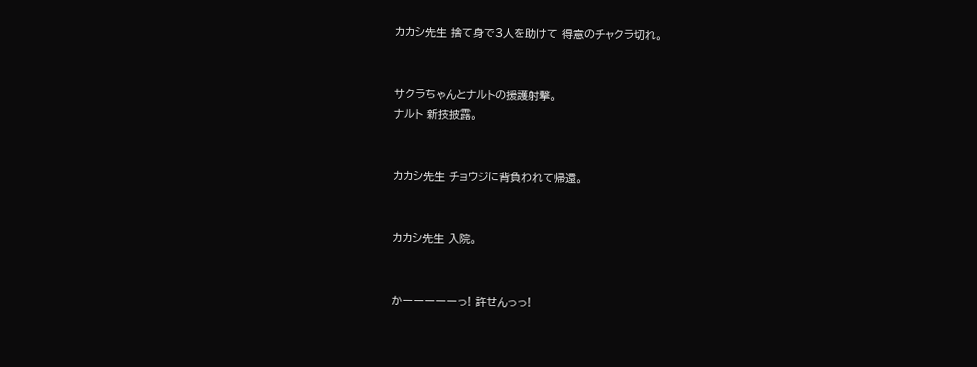カカシ先生 捨て身で3人を助けて 得意のチャクラ切れ。


サクラちゃんとナルトの援護射撃。
ナルト 新技披露。


カカシ先生 チョウジに背負われて帰還。


カカシ先生 入院。


かーーーーーっ! 許せんっっ!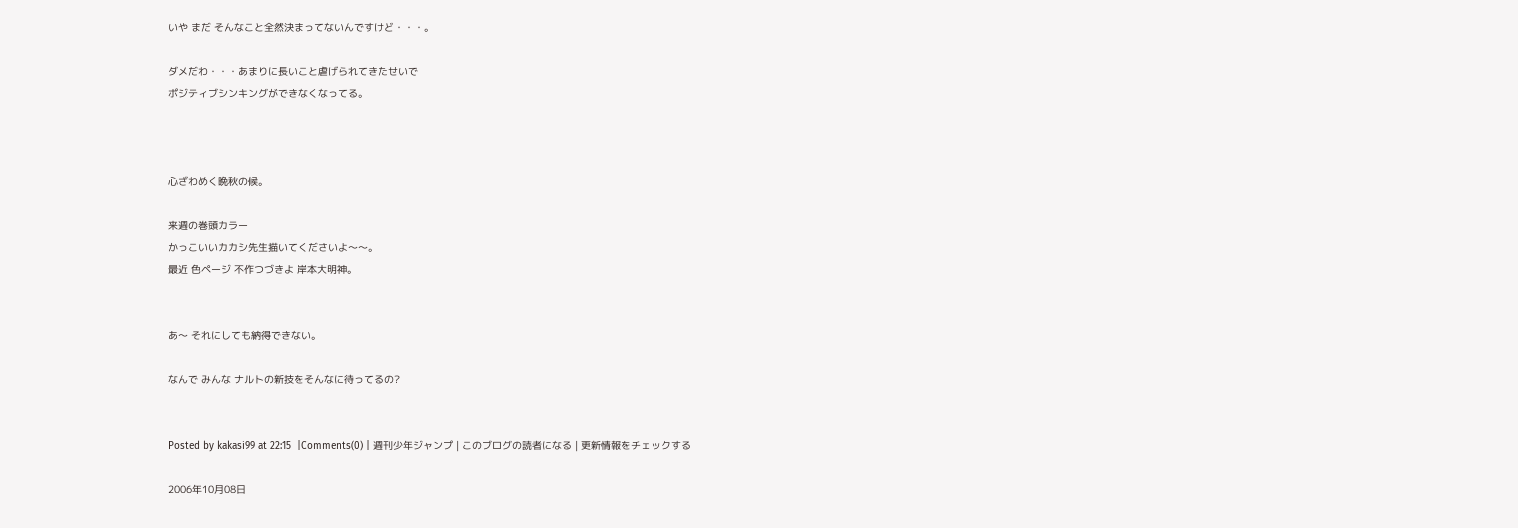いや まだ そんなこと全然決まってないんですけど・・・。

ダメだわ・・・あまりに長いこと虐げられてきたせいで
ポジティブシンキングができなくなってる。



心ざわめく晩秋の候。

来週の巻頭カラー
かっこいいカカシ先生描いてくださいよ〜〜。
最近 色ページ 不作つづきよ 岸本大明神。


あ〜 それにしても納得できない。

なんで みんな ナルトの新技をそんなに待ってるの?


Posted by kakasi99 at 22:15  |Comments(0) | 週刊少年ジャンプ | このブログの読者になる | 更新情報をチェックする

2006年10月08日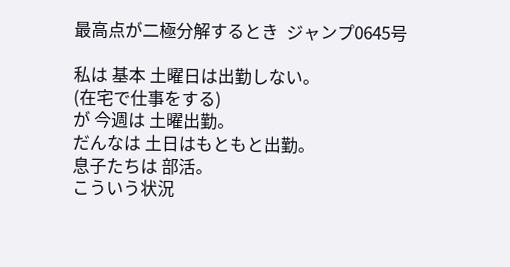最高点が二極分解するとき  ジャンプ0645号

私は 基本 土曜日は出勤しない。
(在宅で仕事をする)
が 今週は 土曜出勤。
だんなは 土日はもともと出勤。
息子たちは 部活。
こういう状況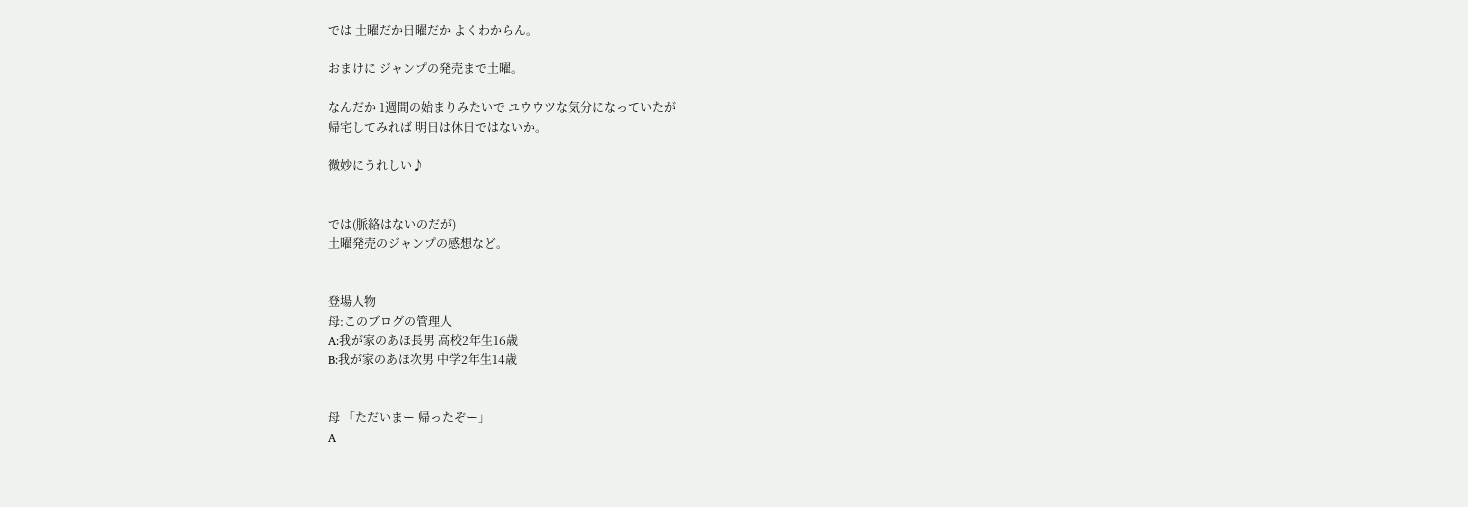では 土曜だか日曜だか よくわからん。

おまけに ジャンプの発売まで土曜。

なんだか 1週間の始まりみたいで ユウウツな気分になっていたが
帰宅してみれば 明日は休日ではないか。

微妙にうれしい♪


では(脈絡はないのだが)
土曜発売のジャンプの感想など。


登場人物
母:このブログの管理人
A:我が家のあほ長男 高校2年生16歳
B:我が家のあほ次男 中学2年生14歳


母 「ただいまー 帰ったぞー」
A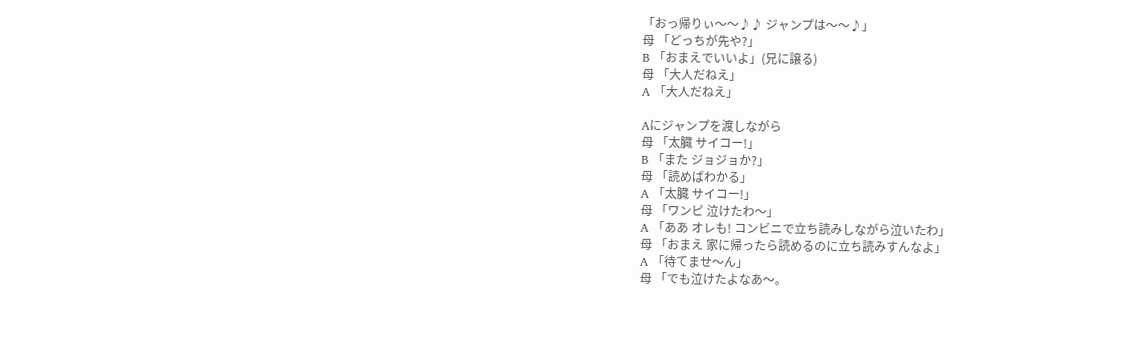「おっ帰りぃ〜〜♪♪ ジャンプは〜〜♪」
母 「どっちが先や?」
B 「おまえでいいよ」(兄に譲る)
母 「大人だねえ」
A 「大人だねえ」

Aにジャンプを渡しながら
母 「太臓 サイコー!」
B 「また ジョジョか?」
母 「読めばわかる」
A 「太臓 サイコー!」
母 「ワンピ 泣けたわ〜」
A 「ああ オレも! コンビニで立ち読みしながら泣いたわ」
母 「おまえ 家に帰ったら読めるのに立ち読みすんなよ」
A 「待てませ〜ん」
母 「でも泣けたよなあ〜。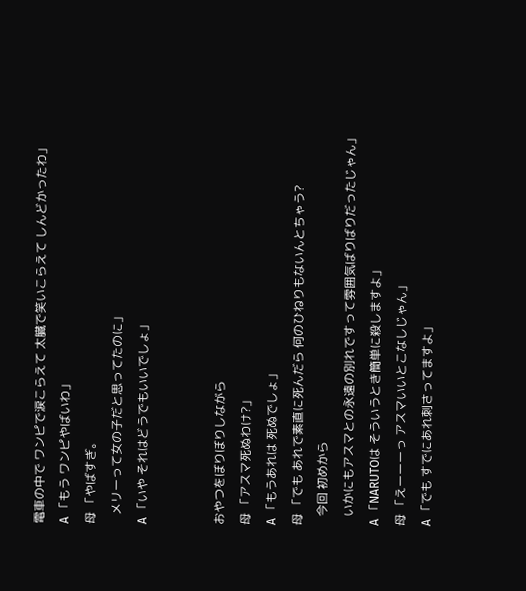電車の中で ワンピで涙こらえて 太臓で笑いこらえて しんどかったわ」
A 「もう ワンピやばいわ」
母 「やばすぎ。
   メリーって女の子だと思ってたのに」
A 「いや それはどうでもいいでしょ」


おやつをぼりぼりしながら
母 「アスマ死ぬわけ?」
A 「もうあれは 死ぬでしょ」
母 「でも あれで素直に死んだら 何のひねりもないんとちゃう?
   今回 初めから
   いかにもアスマとの永遠の別れですって雰囲気ばりばりだったじゃん」
A 「NARUTOは そういうとき簡単に殺しますよ」
母 「えーーーっ アスマいいとこなしじゃん」
A 「でも すでにあれ刺さってますよ」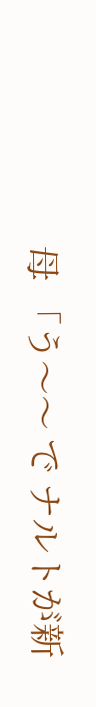母 「う〜〜 で ナルトが新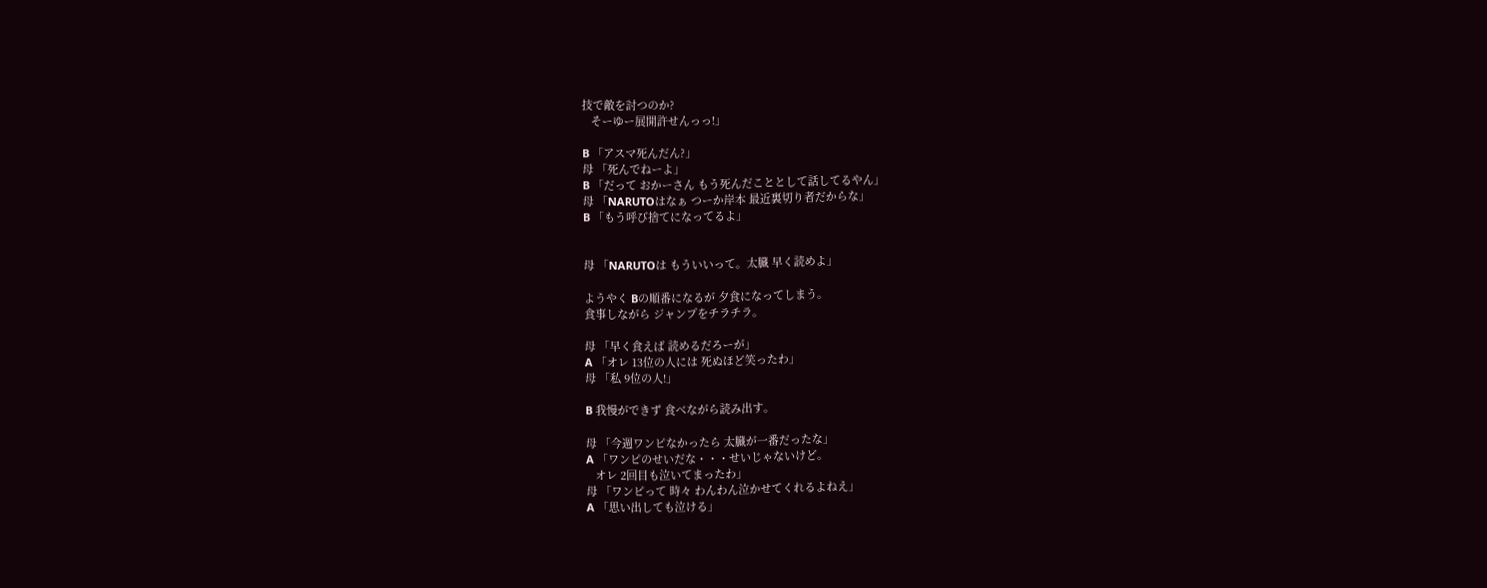技で敵を討つのか?
   そーゆー展開許せんっっ!」

B 「アスマ死んだん?」
母 「死んでねーよ」
B 「だって おかーさん もう死んだこととして話してるやん」
母 「NARUTOはなぁ つーか岸本 最近裏切り者だからな」
B 「もう呼び捨てになってるよ」


母 「NARUTOは もういいって。太臓 早く読めよ」

ようやく Bの順番になるが 夕食になってしまう。
食事しながら ジャンプをチラチラ。

母 「早く食えば 読めるだろーが」
A 「オレ 13位の人には 死ぬほど笑ったわ」
母 「私 9位の人!」

B 我慢ができず 食べながら読み出す。

母 「今週ワンピなかったら 太臓が一番だったな」
A 「ワンピのせいだな・・・せいじゃないけど。
   オレ 2回目も泣いてまったわ」
母 「ワンピって 時々 わんわん泣かせてくれるよねえ」
A 「思い出しても泣ける」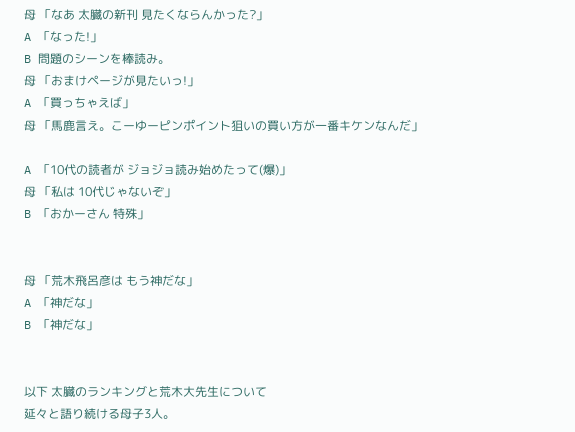母 「なあ 太臓の新刊 見たくならんかった?」
A 「なった!」
B 問題のシーンを棒読み。
母 「おまけページが見たいっ!」
A 「買っちゃえば」
母 「馬鹿言え。こーゆーピンポイント狙いの買い方が一番キケンなんだ」

A 「10代の読者が ジョジョ読み始めたって(爆)」
母 「私は 10代じゃないぞ」
B 「おかーさん 特殊」


母 「荒木飛呂彦は もう神だな」
A 「神だな」
B 「神だな」


以下 太臓のランキングと荒木大先生について
延々と語り続ける母子3人。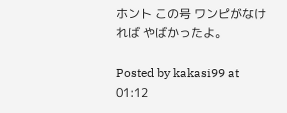ホント この号 ワンピがなければ やばかったよ。

Posted by kakasi99 at 01:12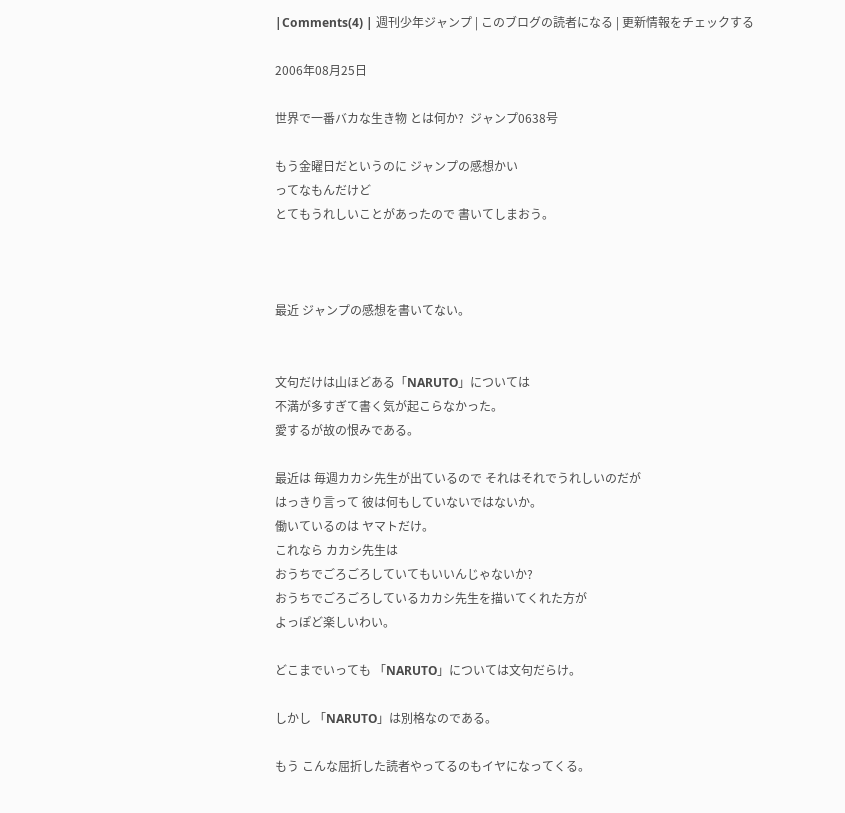|Comments(4) | 週刊少年ジャンプ | このブログの読者になる | 更新情報をチェックする

2006年08月25日

世界で一番バカな生き物 とは何か?  ジャンプ0638号

もう金曜日だというのに ジャンプの感想かい
ってなもんだけど
とてもうれしいことがあったので 書いてしまおう。



最近 ジャンプの感想を書いてない。


文句だけは山ほどある「NARUTO」については
不満が多すぎて書く気が起こらなかった。
愛するが故の恨みである。

最近は 毎週カカシ先生が出ているので それはそれでうれしいのだが
はっきり言って 彼は何もしていないではないか。
働いているのは ヤマトだけ。
これなら カカシ先生は
おうちでごろごろしていてもいいんじゃないか?
おうちでごろごろしているカカシ先生を描いてくれた方が
よっぽど楽しいわい。

どこまでいっても 「NARUTO」については文句だらけ。

しかし 「NARUTO」は別格なのである。

もう こんな屈折した読者やってるのもイヤになってくる。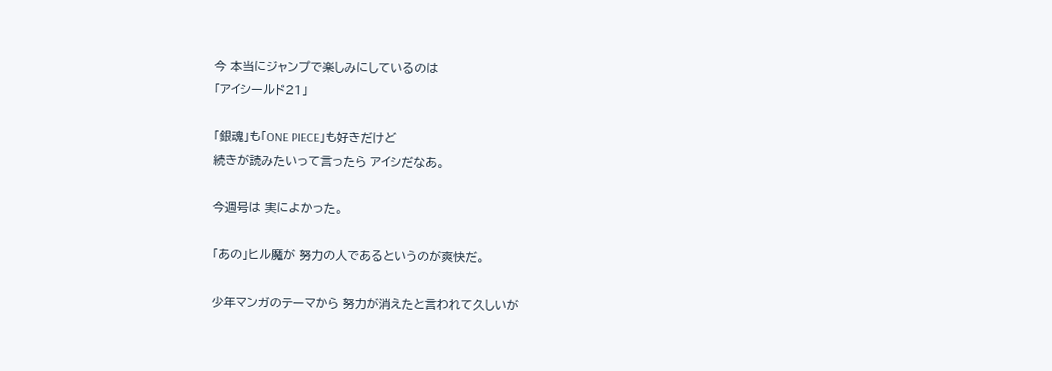今 本当にジャンプで楽しみにしているのは
「アイシールド21」

「銀魂」も「ONE PIECE」も好きだけど
続きが読みたいって言ったら アイシだなあ。

今週号は 実によかった。

「あの」ヒル魔が 努力の人であるというのが爽快だ。

少年マンガのテーマから 努力が消えたと言われて久しいが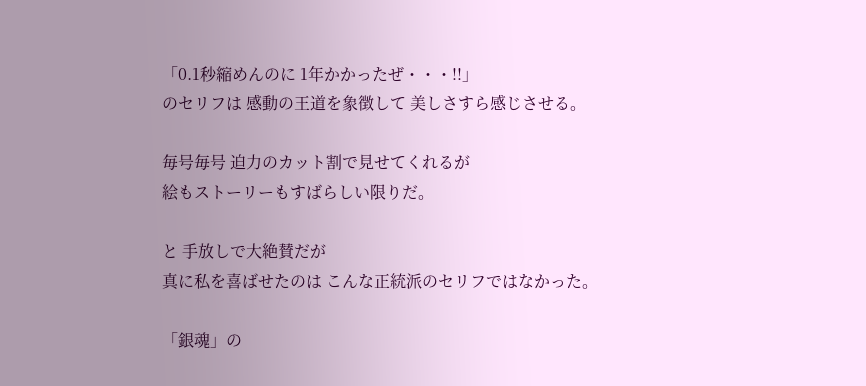「0.1秒縮めんのに 1年かかったぜ・・・!!」
のセリフは 感動の王道を象徴して 美しさすら感じさせる。

毎号毎号 迫力のカット割で見せてくれるが
絵もストーリーもすばらしい限りだ。

と 手放しで大絶賛だが
真に私を喜ばせたのは こんな正統派のセリフではなかった。

「銀魂」の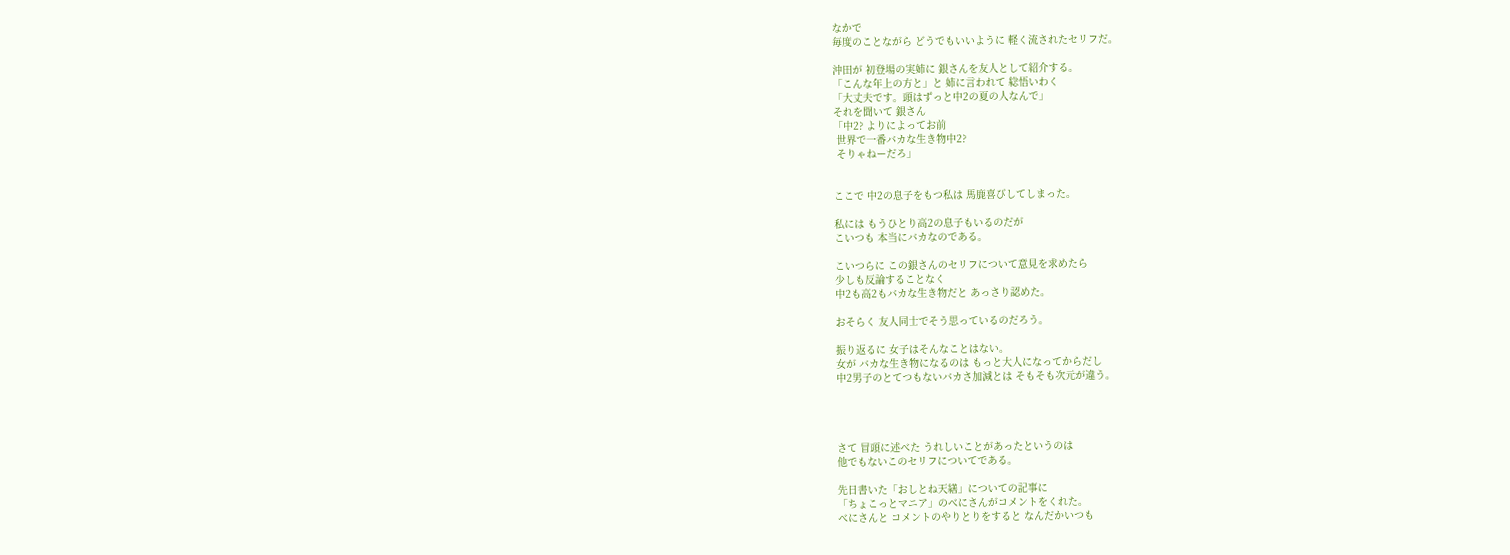なかで
毎度のことながら どうでもいいように 軽く流されたセリフだ。

沖田が 初登場の実姉に 銀さんを友人として紹介する。
「こんな年上の方と」と 姉に言われて 総悟いわく
「大丈夫です。頭はずっと中2の夏の人なんで」
それを聞いて 銀さん
「中2? よりによってお前
 世界で一番バカな生き物中2?
 そりゃねーだろ」


ここで 中2の息子をもつ私は 馬鹿喜びしてしまった。

私には もうひとり高2の息子もいるのだが
こいつも 本当にバカなのである。

こいつらに この銀さんのセリフについて意見を求めたら
少しも反論することなく
中2も高2もバカな生き物だと あっさり認めた。

おそらく 友人同士でそう思っているのだろう。

振り返るに 女子はそんなことはない。
女が バカな生き物になるのは もっと大人になってからだし
中2男子のとてつもないバカさ加減とは そもそも次元が違う。




さて 冒頭に述べた うれしいことがあったというのは
他でもないこのセリフについてである。

先日書いた「おしとね天繕」についての記事に
「ちょこっとマニア」のべにさんがコメントをくれた。
べにさんと コメントのやりとりをすると なんだかいつも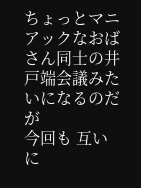ちょっとマニアックなおばさん同士の井戸端会議みたいになるのだが
今回も 互いに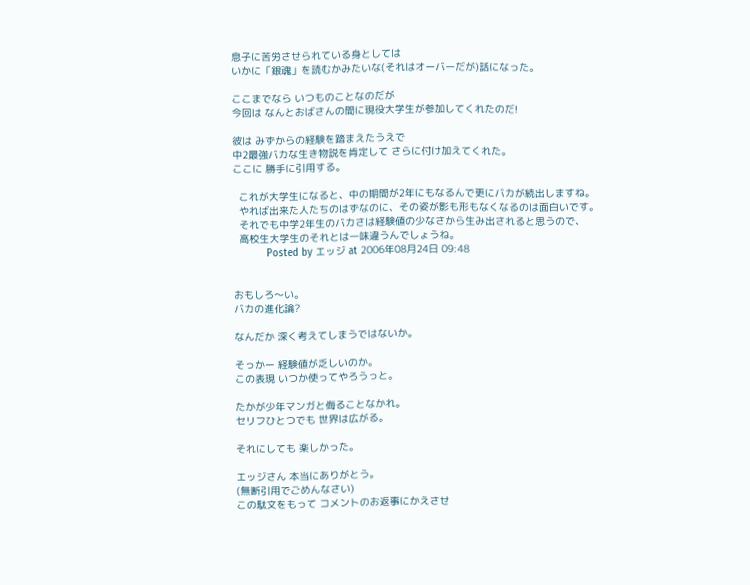息子に苦労させられている身としては
いかに「銀魂」を読むかみたいな(それはオーバーだが)話になった。

ここまでなら いつものことなのだが
今回は なんとおばさんの間に現役大学生が参加してくれたのだ!

彼は みずからの経験を踏まえたうえで
中2最強バカな生き物説を肯定して さらに付け加えてくれた。
ここに 勝手に引用する。

  これが大学生になると、中の期間が2年にもなるんで更にバカが続出しますね。
  やれば出来た人たちのはずなのに、その姿が影も形もなくなるのは面白いです。
  それでも中学2年生のバカさは経験値の少なさから生み出されると思うので、
  高校生大学生のそれとは一味違うんでしょうね。
           Posted by エッジ at 2006年08月24日 09:48


おもしろ〜い。
バカの進化論?

なんだか 深く考えてしまうではないか。

そっかー 経験値が乏しいのか。
この表現 いつか使ってやろうっと。

たかが少年マンガと侮ることなかれ。
セリフひとつでも 世界は広がる。

それにしても 楽しかった。

エッジさん 本当にありがとう。
(無断引用でごめんなさい)
この駄文をもって コメントのお返事にかえさせ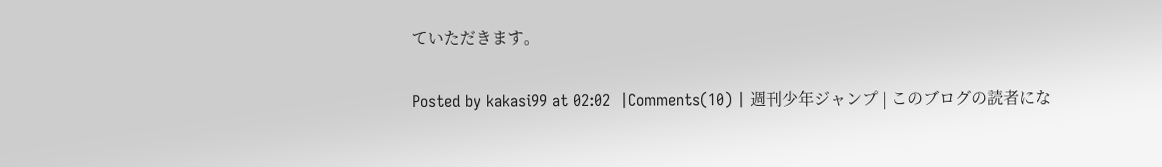ていただきます。

Posted by kakasi99 at 02:02  |Comments(10) | 週刊少年ジャンプ | このブログの読者にな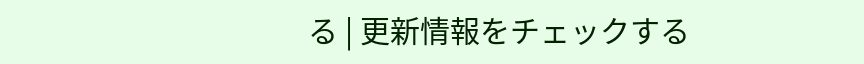る | 更新情報をチェックする